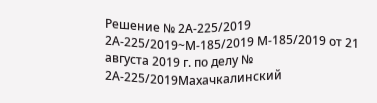Решение № 2А-225/2019 2А-225/2019~М-185/2019 М-185/2019 от 21 августа 2019 г. по делу № 2А-225/2019Махачкалинский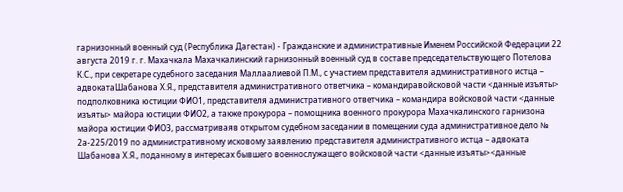гарнизонный военный суд (Республика Дагестан) - Гражданские и административные Именем Российской Федерации 22 августа 2019 г. г. Махачкала Махачкалинский гарнизонный военный суд в составе председательствующего Потелова К.С., при секретаре судебного заседания Маллаалиевой П.М., с участием представителя административного истца – адвокатаШабанова Х.Я., представителя административного ответчика – командиравойсковой части <данные изъяты> подполковника юстиции ФИО1, представителя административного ответчика – командира войсковой части <данные изъяты> майора юстиции ФИО2, а также прокурора – помощника военного прокурора Махачкалинского гарнизона майора юстиции ФИО3, рассматриваяв открытом судебном заседании в помещении суда административное дело № 2а-225/2019 по административному исковому заявлению представителя административного истца – адвоката Шабанова Х.Я., поданному в интересах бывшего военнослужащего войсковой части <данные изъяты><данные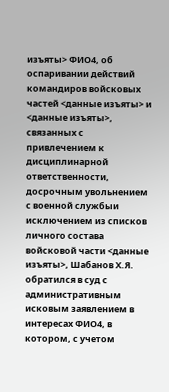изъяты> ФИО4, об оспаривании действий командиров войсковых частей <данные изъяты> и <данные изъяты>, связанных с привлечением к дисциплинарной ответственности, досрочным увольнением с военной службыи исключением из списков личного состава войсковой части <данные изъяты>, Шабанов Х.Я. обратился в суд с административным исковым заявлением в интересах ФИО4, в котором, с учетом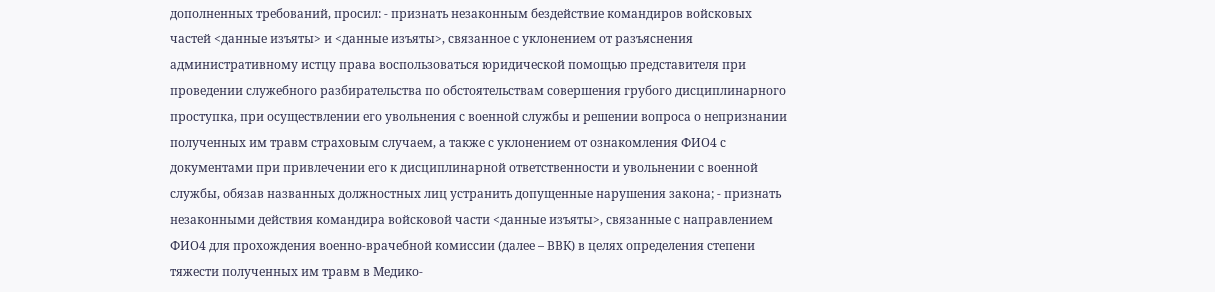дополненных требований, просил: - признать незаконным бездействие командиров войсковых частей <данные изъяты> и <данные изъяты>, связанное с уклонением от разъяснения административному истцу права воспользоваться юридической помощью представителя при проведении служебного разбирательства по обстоятельствам совершения грубого дисциплинарного проступка, при осуществлении его увольнения с военной службы и решении вопроса о непризнании полученных им травм страховым случаем, а также с уклонением от ознакомления ФИО4 с документами при привлечении его к дисциплинарной ответственности и увольнении с военной службы, обязав названных должностных лиц устранить допущенные нарушения закона; - признать незаконными действия командира войсковой части <данные изъяты>, связанные с направлением ФИО4 для прохождения военно-врачебной комиссии (далее – ВВК) в целях определения степени тяжести полученных им травм в Медико-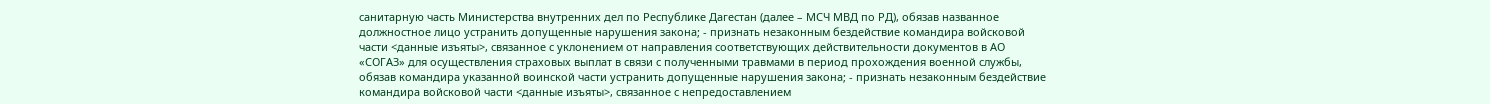санитарную часть Министерства внутренних дел по Республике Дагестан (далее – МСЧ МВД по РД), обязав названное должностное лицо устранить допущенные нарушения закона; - признать незаконным бездействие командира войсковой части <данные изъяты>, связанное с уклонением от направления соответствующих действительности документов в АО «СОГАЗ» для осуществления страховых выплат в связи с полученными травмами в период прохождения военной службы, обязав командира указанной воинской части устранить допущенные нарушения закона; - признать незаконным бездействие командира войсковой части <данные изъяты>, связанное с непредоставлением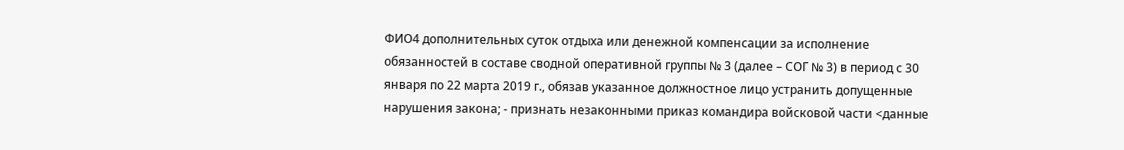ФИО4 дополнительных суток отдыха или денежной компенсации за исполнение обязанностей в составе сводной оперативной группы № 3 (далее – СОГ № 3) в период с 30 января по 22 марта 2019 г., обязав указанное должностное лицо устранить допущенные нарушения закона; - признать незаконными приказ командира войсковой части <данные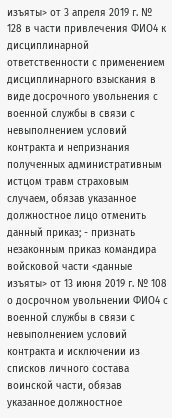изъяты> от 3 апреля 2019 г. № 128 в части привлечения ФИО4 к дисциплинарной ответственности с применением дисциплинарного взыскания в виде досрочного увольнения с военной службы в связи с невыполнением условий контракта и непризнания полученных административным истцом травм страховым случаем, обязав указанное должностное лицо отменить данный приказ; - признать незаконным приказ командира войсковой части <данные изъяты> от 13 июня 2019 г. № 108 о досрочном увольнении ФИО4 с военной службы в связи с невыполнением условий контракта и исключении из списков личного состава воинской части, обязав указанное должностное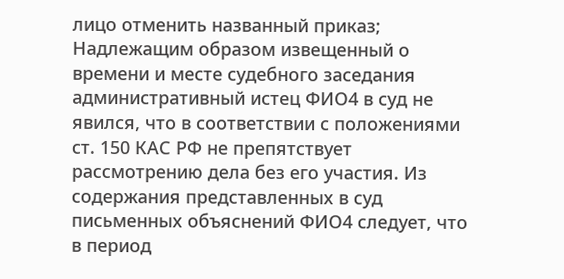лицо отменить названный приказ; Надлежащим образом извещенный о времени и месте судебного заседания административный истец ФИО4 в суд не явился, что в соответствии с положениями ст. 150 КАС РФ не препятствует рассмотрению дела без его участия. Из содержания представленных в суд письменных объяснений ФИО4 следует, что в период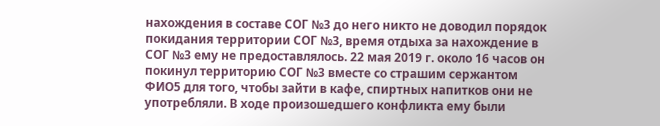нахождения в составе СОГ №3 до него никто не доводил порядок покидания территории СОГ №3, время отдыха за нахождение в СОГ №3 ему не предоставлялось. 22 мая 2019 г. около 16 часов он покинул территорию СОГ №3 вместе со страшим сержантом ФИО5 для того, чтобы зайти в кафе, спиртных напитков они не употребляли. В ходе произошедшего конфликта ему были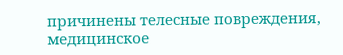причинены телесные повреждения, медицинское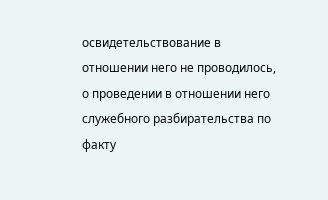освидетельствование в отношении него не проводилось, о проведении в отношении него служебного разбирательства по факту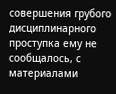совершения грубого дисциплинарного проступка ему не сообщалось, с материалами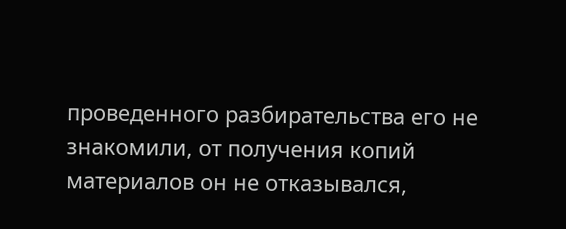проведенного разбирательства его не знакомили, от получения копий материалов он не отказывался,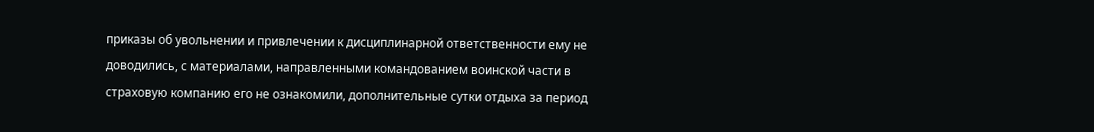приказы об увольнении и привлечении к дисциплинарной ответственности ему не доводились, с материалами, направленными командованием воинской части в страховую компанию его не ознакомили, дополнительные сутки отдыха за период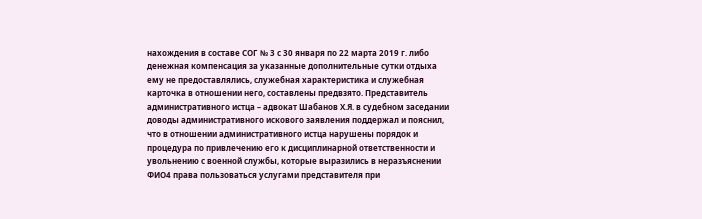нахождения в составе СОГ № 3 с 30 января по 22 марта 2019 г. либо денежная компенсация за указанные дополнительные сутки отдыха ему не предоставлялись, служебная характеристика и служебная карточка в отношении него, составлены предвзято. Представитель административного истца – адвокат Шабанов Х.Я. в судебном заседании доводы административного искового заявления поддержал и пояснил, что в отношении административного истца нарушены порядок и процедура по привлечению его к дисциплинарной ответственности и увольнению с военной службы, которые выразились в неразъяснении ФИО4 права пользоваться услугами представителя при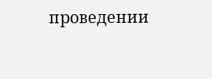проведении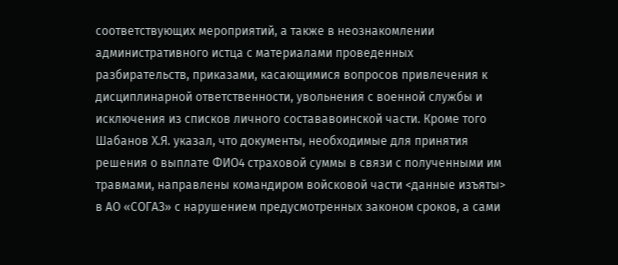соответствующих мероприятий, а также в неознакомлении административного истца с материалами проведенных разбирательств, приказами, касающимися вопросов привлечения к дисциплинарной ответственности, увольнения с военной службы и исключения из списков личного состававоинской части. Кроме того Шабанов Х.Я. указал, что документы, необходимые для принятия решения о выплате ФИО4 страховой суммы в связи с полученными им травмами, направлены командиром войсковой части <данные изъяты> в АО «СОГАЗ» с нарушением предусмотренных законом сроков, а сами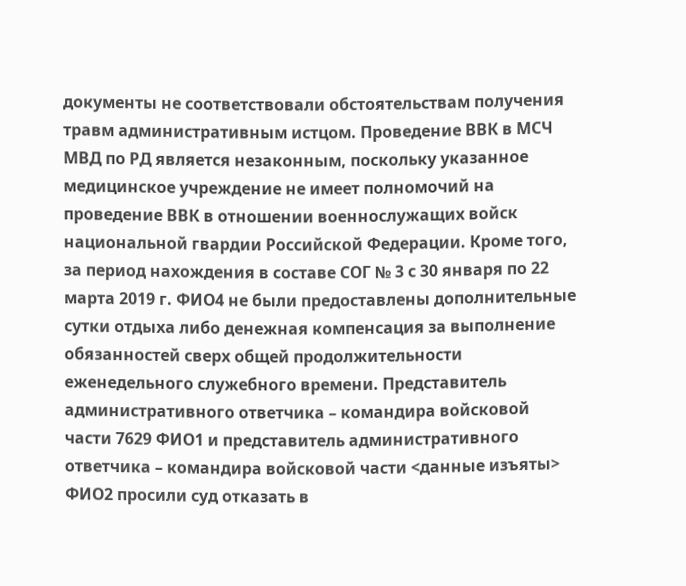документы не соответствовали обстоятельствам получения травм административным истцом. Проведение ВВК в МСЧ МВД по РД является незаконным, поскольку указанное медицинское учреждение не имеет полномочий на проведение ВВК в отношении военнослужащих войск национальной гвардии Российской Федерации. Кроме того, за период нахождения в составе СОГ № 3 с 30 января по 22 марта 2019 г. ФИО4 не были предоставлены дополнительные сутки отдыха либо денежная компенсация за выполнение обязанностей сверх общей продолжительности еженедельного служебного времени. Представитель административного ответчика – командира войсковой части 7629 ФИО1 и представитель административного ответчика – командира войсковой части <данные изъяты> ФИО2 просили суд отказать в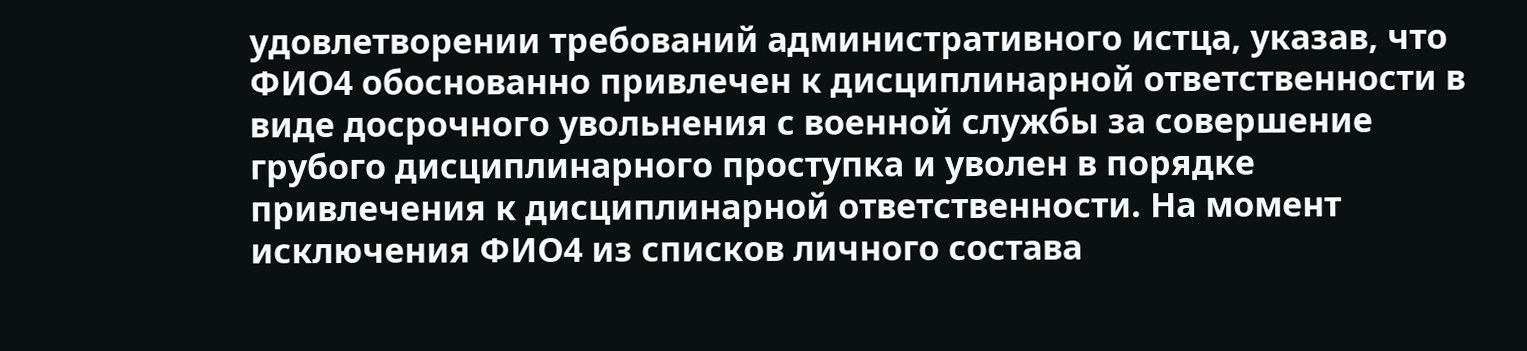удовлетворении требований административного истца, указав, что ФИО4 обоснованно привлечен к дисциплинарной ответственности в виде досрочного увольнения с военной службы за совершение грубого дисциплинарного проступка и уволен в порядке привлечения к дисциплинарной ответственности. На момент исключения ФИО4 из списков личного состава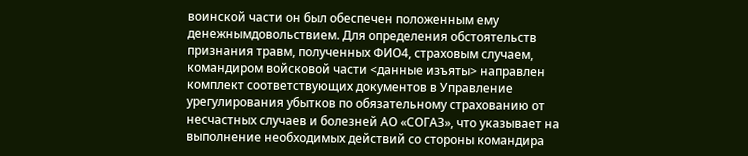воинской части он был обеспечен положенным ему денежнымдовольствием. Для определения обстоятельств признания травм, полученных ФИО4, страховым случаем, командиром войсковой части <данные изъяты> направлен комплект соответствующих документов в Управление урегулирования убытков по обязательному страхованию от несчастных случаев и болезней АО «СОГАЗ», что указывает на выполнение необходимых действий со стороны командира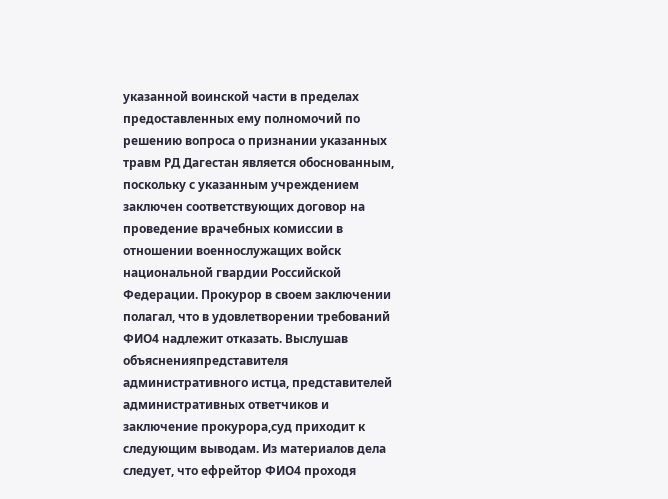указанной воинской части в пределах предоставленных ему полномочий по решению вопроса о признании указанных травм РД Дагестан является обоснованным, поскольку с указанным учреждением заключен соответствующих договор на проведение врачебных комиссии в отношении военнослужащих войск национальной гвардии Российской Федерации. Прокурор в своем заключении полагал, что в удовлетворении требований ФИО4 надлежит отказать. Выслушав объясненияпредставителя административного истца, представителей административных ответчиков и заключение прокурора,суд приходит к следующим выводам. Из материалов дела следует, что ефрейтор ФИО4 проходя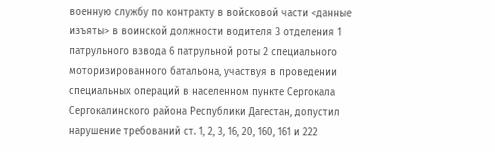военную службу по контракту в войсковой части <данные изъяты> в воинской должности водителя 3 отделения 1 патрульного взвода 6 патрульной роты 2 специального моторизированного батальона, участвуя в проведении специальных операций в населенном пункте Сергокала Сергокалинского района Республики Дагестан, допустил нарушение требований ст. 1, 2, 3, 16, 20, 160, 161 и 222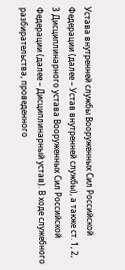Устава внутренней службы Вооруженных Сил Российской Федерации (далее – Устав внутренней службы), а также ст. 1, 2, 3 Дисциплинарного устава Вооруженных Сил Российской Федерации (далее – Дисциплинарный устав). В ходе служебного разбирательства, проведенного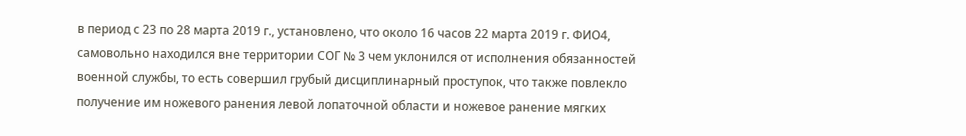в период с 23 по 28 марта 2019 г., установлено, что около 16 часов 22 марта 2019 г. ФИО4, самовольно находился вне территории СОГ № 3 чем уклонился от исполнения обязанностей военной службы, то есть совершил грубый дисциплинарный проступок, что также повлекло получение им ножевого ранения левой лопаточной области и ножевое ранение мягких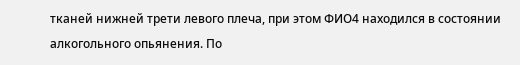тканей нижней трети левого плеча, при этом ФИО4 находился в состоянии алкогольного опьянения. По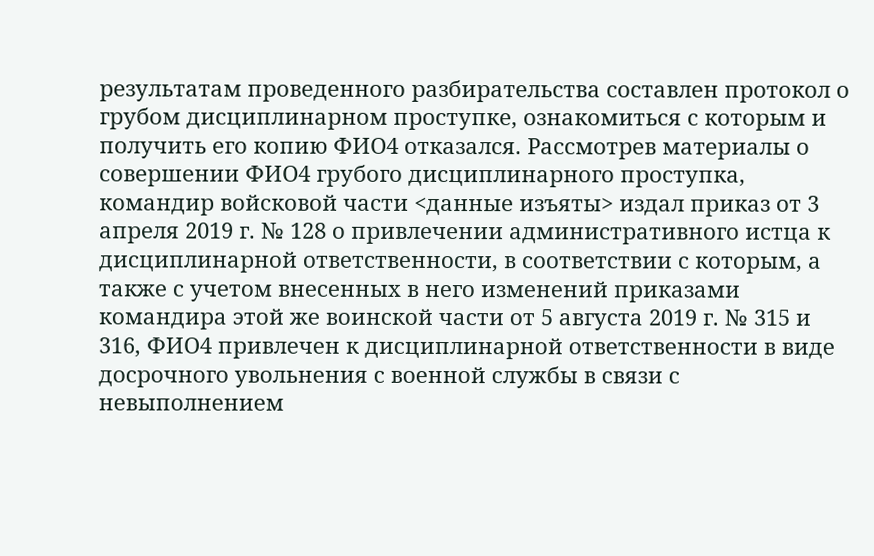результатам проведенного разбирательства составлен протокол о грубом дисциплинарном проступке, ознакомиться с которым и получить его копию ФИО4 отказался. Рассмотрев материалы о совершении ФИО4 грубого дисциплинарного проступка, командир войсковой части <данные изъяты> издал приказ от 3 апреля 2019 г. № 128 о привлечении административного истца к дисциплинарной ответственности, в соответствии с которым, а также с учетом внесенных в него изменений приказами командира этой же воинской части от 5 августа 2019 г. № 315 и 316, ФИО4 привлечен к дисциплинарной ответственности в виде досрочного увольнения с военной службы в связи с невыполнением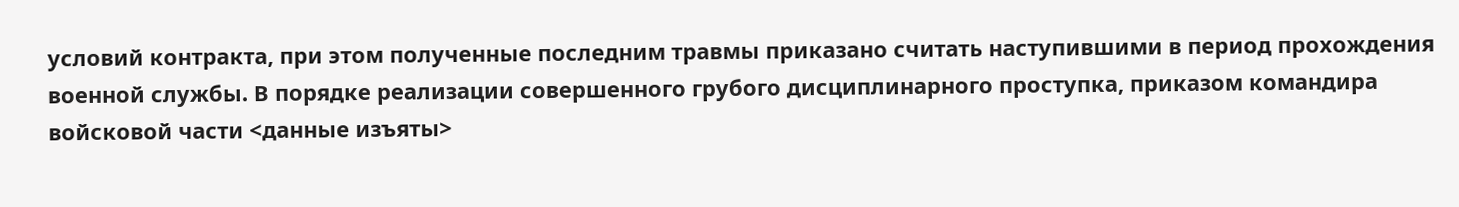условий контракта, при этом полученные последним травмы приказано считать наступившими в период прохождения военной службы. В порядке реализации совершенного грубого дисциплинарного проступка, приказом командира войсковой части <данные изъяты>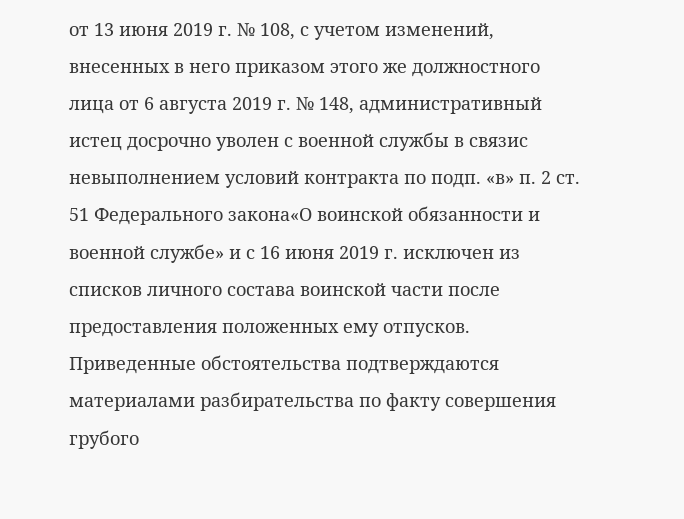от 13 июня 2019 г. № 108, с учетом изменений, внесенных в него приказом этого же должностного лица от 6 августа 2019 г. № 148, административный истец досрочно уволен с военной службы в связис невыполнением условий контракта по подп. «в» п. 2 ст. 51 Федерального закона«О воинской обязанности и военной службе» и с 16 июня 2019 г. исключен из списков личного состава воинской части после предоставления положенных ему отпусков. Приведенные обстоятельства подтверждаются материалами разбирательства по факту совершения грубого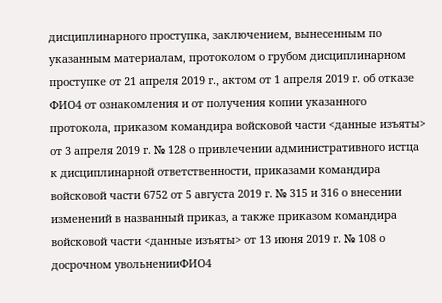дисциплинарного проступка, заключением, вынесенным по указанным материалам, протоколом о грубом дисциплинарном проступке от 21 апреля 2019 г., актом от 1 апреля 2019 г. об отказе ФИО4 от ознакомления и от получения копии указанного протокола, приказом командира войсковой части <данные изъяты> от 3 апреля 2019 г. № 128 о привлечении административного истца к дисциплинарной ответственности, приказами командира войсковой части 6752 от 5 августа 2019 г. № 315 и 316 о внесении изменений в названный приказ, а также приказом командира войсковой части <данные изъяты> от 13 июня 2019 г. № 108 о досрочном увольненииФИО4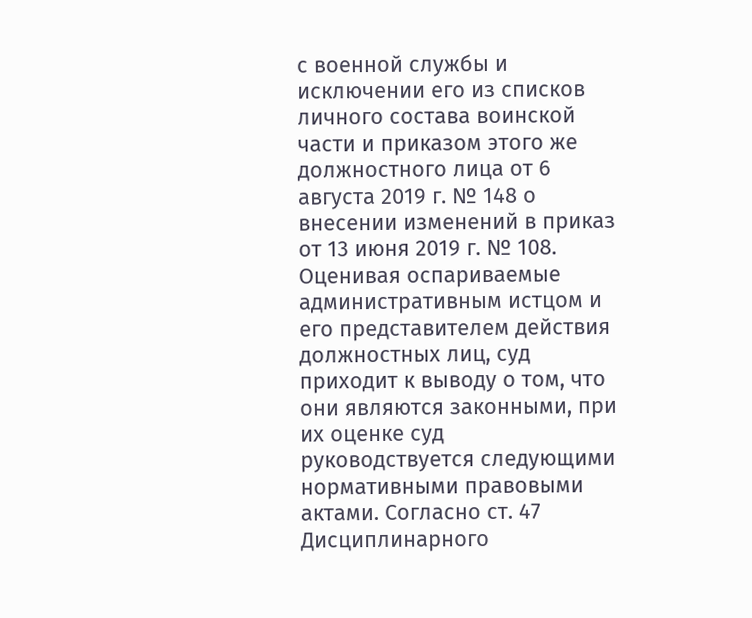с военной службы и исключении его из списков личного состава воинской части и приказом этого же должностного лица от 6 августа 2019 г. № 148 о внесении изменений в приказ от 13 июня 2019 г. № 108. Оценивая оспариваемые административным истцом и его представителем действия должностных лиц, суд приходит к выводу о том, что они являются законными, при их оценке суд руководствуется следующими нормативными правовыми актами. Согласно ст. 47 Дисциплинарного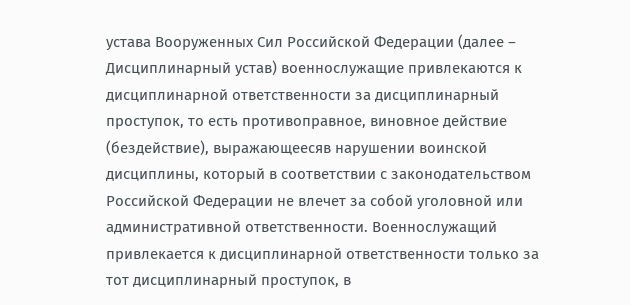устава Вооруженных Сил Российской Федерации (далее – Дисциплинарный устав) военнослужащие привлекаются к дисциплинарной ответственности за дисциплинарный проступок, то есть противоправное, виновное действие (бездействие), выражающеесяв нарушении воинской дисциплины, который в соответствии с законодательством Российской Федерации не влечет за собой уголовной или административной ответственности. Военнослужащий привлекается к дисциплинарной ответственности только за тот дисциплинарный проступок, в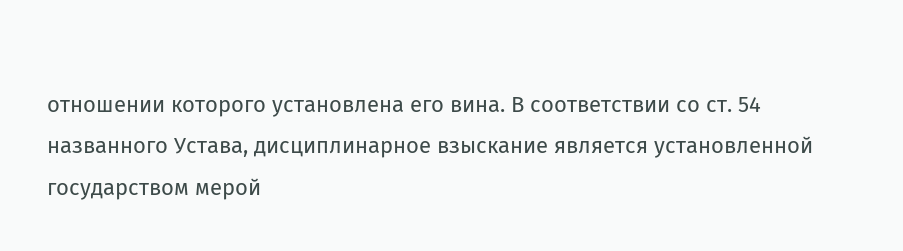отношении которого установлена его вина. В соответствии со ст. 54 названного Устава, дисциплинарное взыскание является установленной государством мерой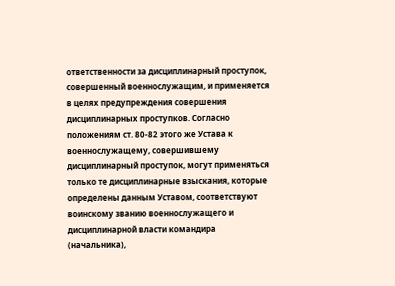ответственности за дисциплинарный проступок, совершенный военнослужащим, и применяется в целях предупреждения совершения дисциплинарных проступков. Согласно положениям ст. 80-82 этого же Устава к военнослужащему, совершившему дисциплинарный проступок, могут применяться только те дисциплинарные взыскания, которые определены данным Уставом, соответствуют воинскому званию военнослужащего и дисциплинарной власти командира (начальника),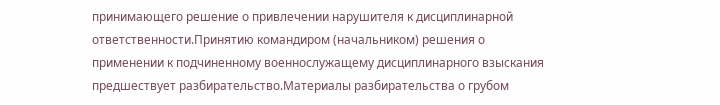принимающего решение о привлечении нарушителя к дисциплинарной ответственности.Принятию командиром (начальником) решения о применении к подчиненному военнослужащему дисциплинарного взыскания предшествует разбирательство.Материалы разбирательства о грубом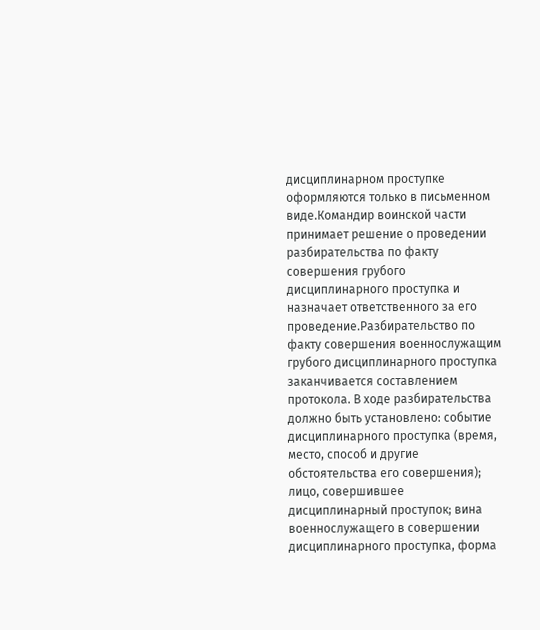дисциплинарном проступке оформляются только в письменном виде.Командир воинской части принимает решение о проведении разбирательства по факту совершения грубого дисциплинарного проступка и назначает ответственного за его проведение.Разбирательство по факту совершения военнослужащим грубого дисциплинарного проступка заканчивается составлением протокола. В ходе разбирательства должно быть установлено: событие дисциплинарного проступка (время, место, способ и другие обстоятельства его совершения); лицо, совершившее дисциплинарный проступок; вина военнослужащего в совершении дисциплинарного проступка, форма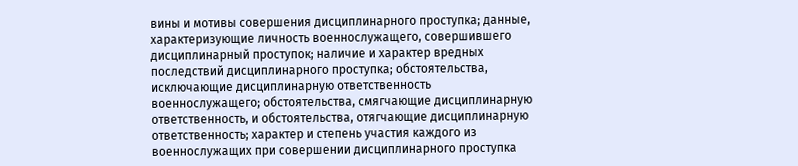вины и мотивы совершения дисциплинарного проступка; данные, характеризующие личность военнослужащего, совершившего дисциплинарный проступок; наличие и характер вредных последствий дисциплинарного проступка; обстоятельства, исключающие дисциплинарную ответственность военнослужащего; обстоятельства, смягчающие дисциплинарную ответственность, и обстоятельства, отягчающие дисциплинарную ответственность; характер и степень участия каждого из военнослужащих при совершении дисциплинарного проступка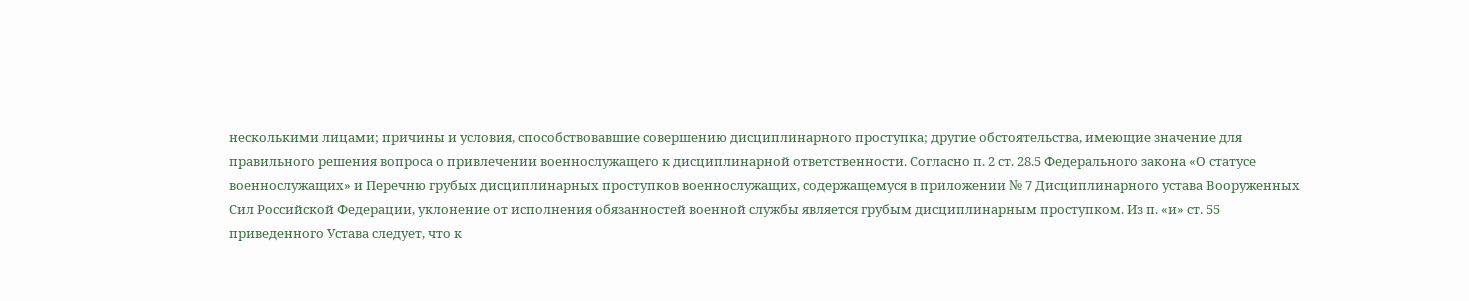несколькими лицами; причины и условия, способствовавшие совершению дисциплинарного проступка; другие обстоятельства, имеющие значение для правильного решения вопроса о привлечении военнослужащего к дисциплинарной ответственности. Согласно п. 2 ст. 28.5 Федерального закона «О статусе военнослужащих» и Перечню грубых дисциплинарных проступков военнослужащих, содержащемуся в приложении № 7 Дисциплинарного устава Вооруженных Сил Российской Федерации, уклонение от исполнения обязанностей военной службы является грубым дисциплинарным проступком. Из п. «и» ст. 55 приведенного Устава следует, что к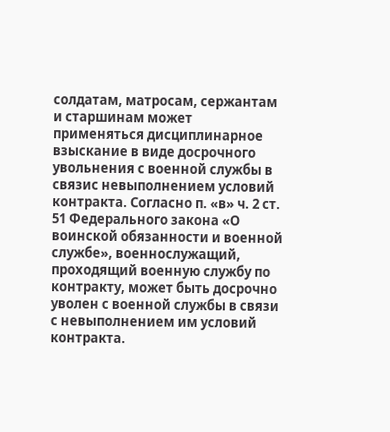солдатам, матросам, сержантам и старшинам может применяться дисциплинарное взыскание в виде досрочного увольнения с военной службы в связис невыполнением условий контракта. Согласно п. «в» ч. 2 ст. 51 Федерального закона «О воинской обязанности и военной службе», военнослужащий, проходящий военную службу по контракту, может быть досрочно уволен с военной службы в связи с невыполнением им условий контракта.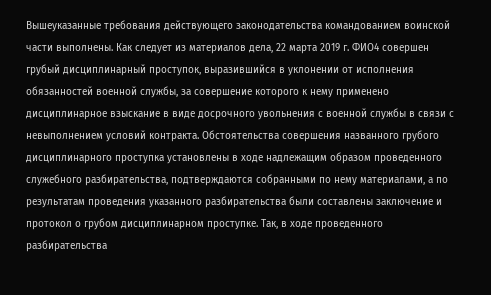Вышеуказанные требования действующего законодательства командованием воинской части выполнены. Как следует из материалов дела, 22 марта 2019 г. ФИО4 совершен грубый дисциплинарный проступок, выразившийся в уклонении от исполнения обязанностей военной службы, за совершение которого к нему применено дисциплинарное взыскание в виде досрочного увольнения с военной службы в связи с невыполнением условий контракта. Обстоятельства совершения названного грубого дисциплинарного проступка установлены в ходе надлежащим образом проведенного служебного разбирательства, подтверждаются собранными по нему материалами, а по результатам проведения указанного разбирательства были составлены заключение и протокол о грубом дисциплинарном проступке. Так, в ходе проведенного разбирательства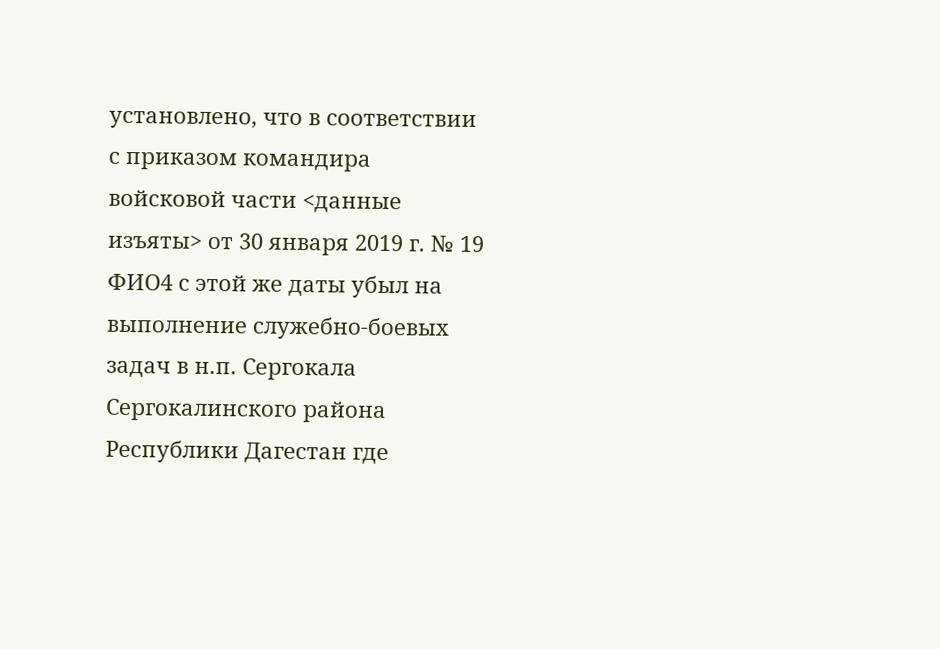установлено, что в соответствии с приказом командира войсковой части <данные изъяты> от 30 января 2019 г. № 19 ФИО4 с этой же даты убыл на выполнение служебно-боевых задач в н.п. Сергокала Сергокалинского района Республики Дагестан где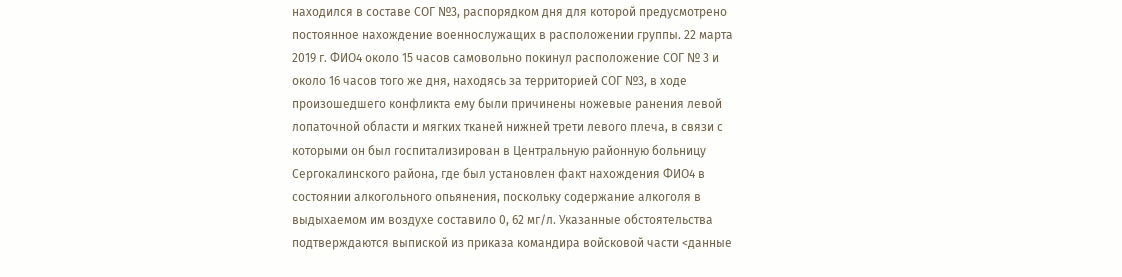находился в составе СОГ №3, распорядком дня для которой предусмотрено постоянное нахождение военнослужащих в расположении группы. 22 марта 2019 г. ФИО4 около 15 часов самовольно покинул расположение СОГ № 3 и около 16 часов того же дня, находясь за территорией СОГ №3, в ходе произошедшего конфликта ему были причинены ножевые ранения левой лопаточной области и мягких тканей нижней трети левого плеча, в связи с которыми он был госпитализирован в Центральную районную больницу Сергокалинского района, где был установлен факт нахождения ФИО4 в состоянии алкогольного опьянения, поскольку содержание алкоголя в выдыхаемом им воздухе составило 0, 62 мг/л. Указанные обстоятельства подтверждаются выпиской из приказа командира войсковой части <данные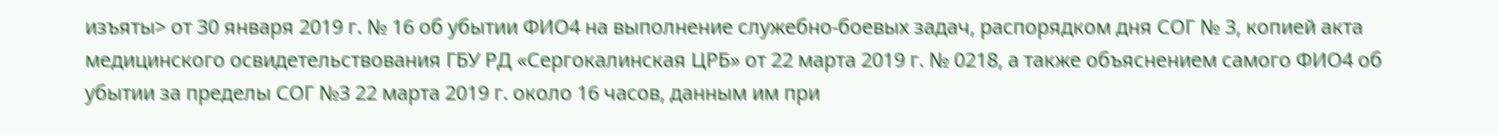изъяты> от 30 января 2019 г. № 16 об убытии ФИО4 на выполнение служебно-боевых задач, распорядком дня СОГ № 3, копией акта медицинского освидетельствования ГБУ РД «Сергокалинская ЦРБ» от 22 марта 2019 г. № 0218, а также объяснением самого ФИО4 об убытии за пределы СОГ №3 22 марта 2019 г. около 16 часов, данным им при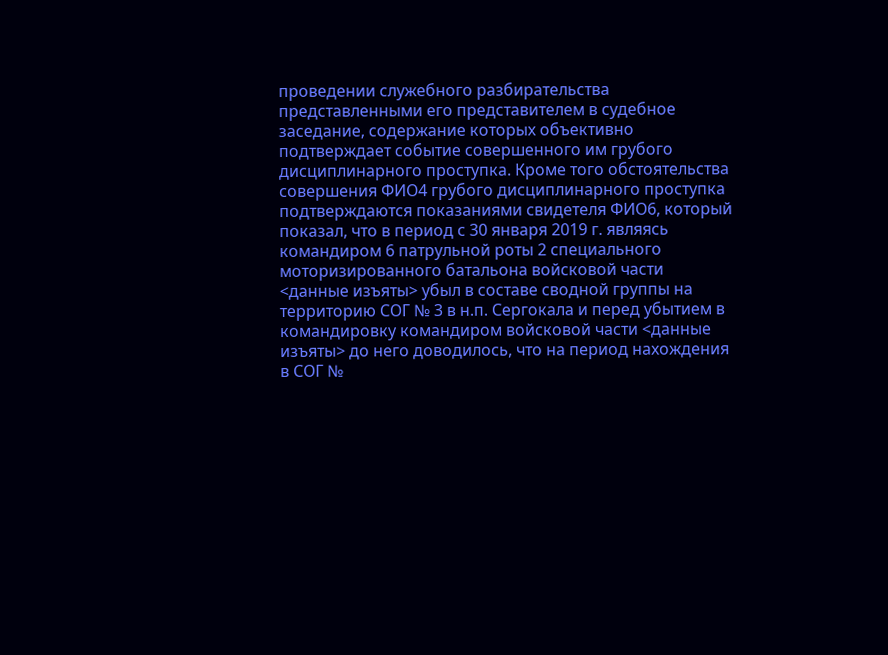проведении служебного разбирательства представленными его представителем в судебное заседание, содержание которых объективно подтверждает событие совершенного им грубого дисциплинарного проступка. Кроме того обстоятельства совершения ФИО4 грубого дисциплинарного проступка подтверждаются показаниями свидетеля ФИО6, который показал, что в период с 30 января 2019 г. являясь командиром 6 патрульной роты 2 специального моторизированного батальона войсковой части <данные изъяты> убыл в составе сводной группы на территорию СОГ № 3 в н.п. Сергокала и перед убытием в командировку командиром войсковой части <данные изъяты> до него доводилось, что на период нахождения в СОГ №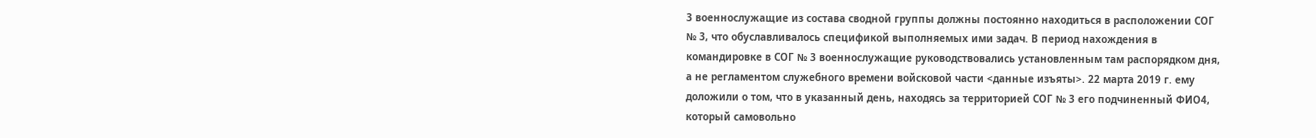3 военнослужащие из состава сводной группы должны постоянно находиться в расположении СОГ № 3, что обуславливалось спецификой выполняемых ими задач. В период нахождения в командировке в СОГ № 3 военнослужащие руководствовались установленным там распорядком дня, а не регламентом служебного времени войсковой части <данные изъяты>. 22 марта 2019 г. ему доложили о том, что в указанный день, находясь за территорией СОГ № 3 его подчиненный ФИО4, который самовольно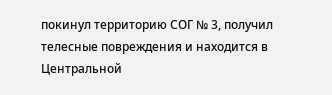покинул территорию СОГ № 3, получил телесные повреждения и находится в Центральной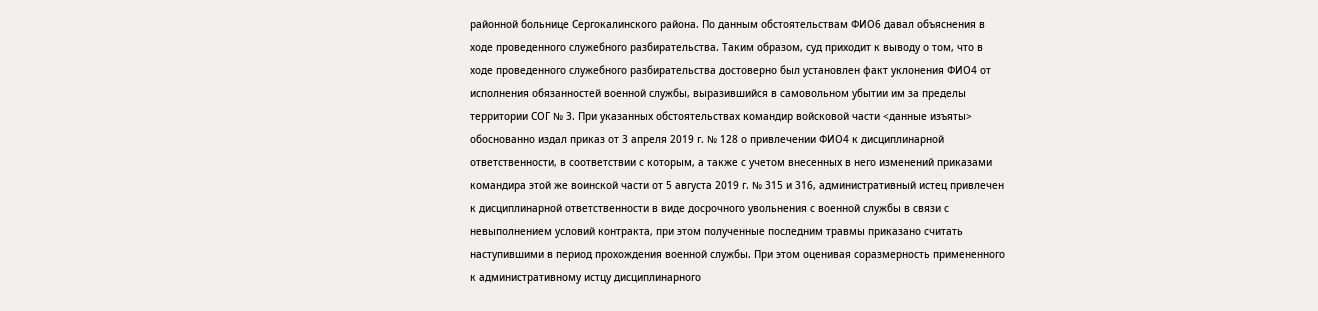районной больнице Сергокалинского района. По данным обстоятельствам ФИО6 давал объяснения в ходе проведенного служебного разбирательства. Таким образом, суд приходит к выводу о том, что в ходе проведенного служебного разбирательства достоверно был установлен факт уклонения ФИО4 от исполнения обязанностей военной службы, выразившийся в самовольном убытии им за пределы территории СОГ № 3. При указанных обстоятельствах командир войсковой части <данные изъяты> обоснованно издал приказ от 3 апреля 2019 г. № 128 о привлечении ФИО4 к дисциплинарной ответственности, в соответствии с которым, а также с учетом внесенных в него изменений приказами командира этой же воинской части от 5 августа 2019 г. № 315 и 316, административный истец привлечен к дисциплинарной ответственности в виде досрочного увольнения с военной службы в связи с невыполнением условий контракта, при этом полученные последним травмы приказано считать наступившими в период прохождения военной службы. При этом оценивая соразмерность примененного к административному истцу дисциплинарного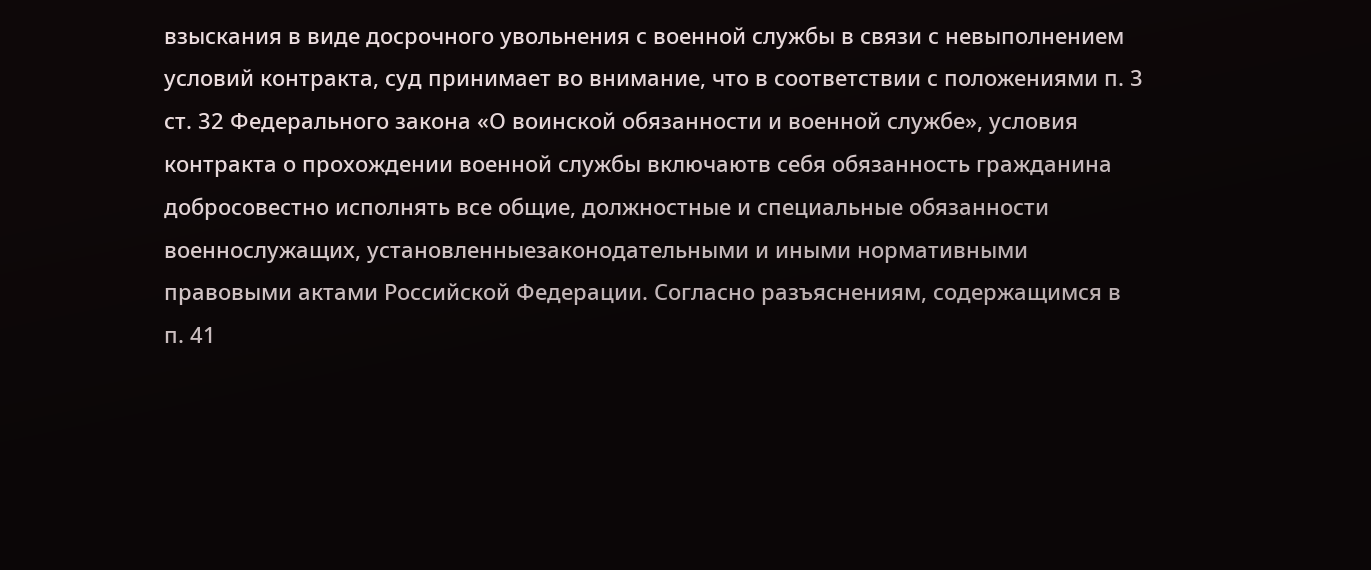взыскания в виде досрочного увольнения с военной службы в связи с невыполнением условий контракта, суд принимает во внимание, что в соответствии с положениями п. 3 ст. 32 Федерального закона «О воинской обязанности и военной службе», условия контракта о прохождении военной службы включаютв себя обязанность гражданина добросовестно исполнять все общие, должностные и специальные обязанности военнослужащих, установленныезаконодательными и иными нормативными правовыми актами Российской Федерации. Согласно разъяснениям, содержащимся в п. 41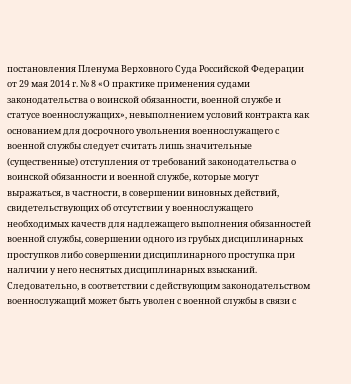постановления Пленума Верховного Суда Российской Федерации от 29 мая 2014 г. № 8 «О практике применения судами законодательства о воинской обязанности, военной службе и статусе военнослужащих», невыполнением условий контракта как основанием для досрочного увольнения военнослужащего с военной службы следует считать лишь значительные (существенные) отступления от требований законодательства о воинской обязанности и военной службе, которые могут выражаться, в частности, в совершении виновных действий, свидетельствующих об отсутствии у военнослужащего необходимых качеств для надлежащего выполнения обязанностей военной службы, совершении одного из грубых дисциплинарных проступков либо совершении дисциплинарного проступка при наличии у него неснятых дисциплинарных взысканий. Следовательно, в соответствии с действующим законодательством военнослужащий может быть уволен с военной службы в связи с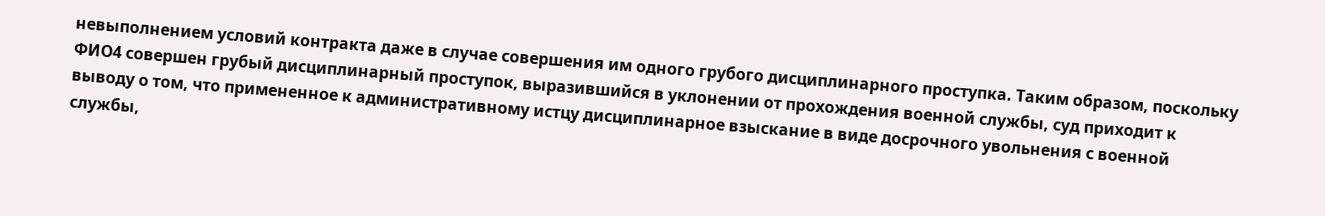невыполнением условий контракта даже в случае совершения им одного грубого дисциплинарного проступка. Таким образом, поскольку ФИО4 совершен грубый дисциплинарный проступок, выразившийся в уклонении от прохождения военной службы, суд приходит к выводу о том, что примененное к административному истцу дисциплинарное взыскание в виде досрочного увольнения с военной службы,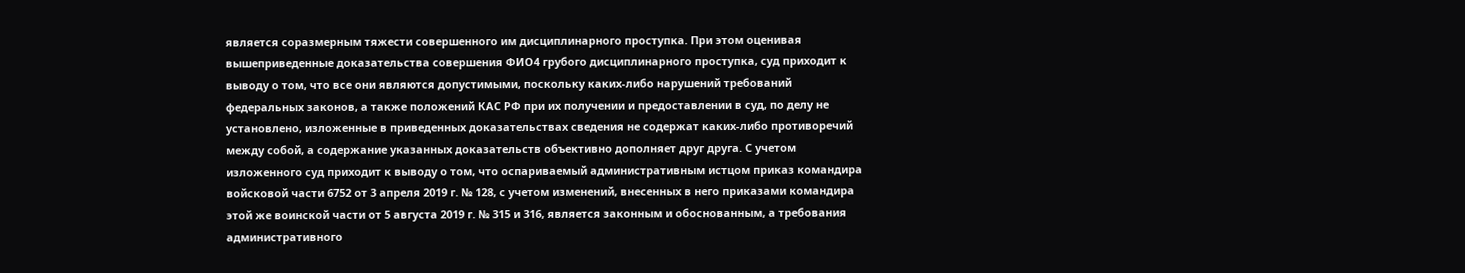является соразмерным тяжести совершенного им дисциплинарного проступка. При этом оценивая вышеприведенные доказательства совершения ФИО4 грубого дисциплинарного проступка, суд приходит к выводу о том, что все они являются допустимыми, поскольку каких-либо нарушений требований федеральных законов, а также положений КАС РФ при их получении и предоставлении в суд, по делу не установлено, изложенные в приведенных доказательствах сведения не содержат каких-либо противоречий между собой, а содержание указанных доказательств объективно дополняет друг друга. С учетом изложенного суд приходит к выводу о том, что оспариваемый административным истцом приказ командира войсковой части 6752 от 3 апреля 2019 г. № 128, с учетом изменений, внесенных в него приказами командира этой же воинской части от 5 августа 2019 г. № 315 и 316, является законным и обоснованным, а требования административного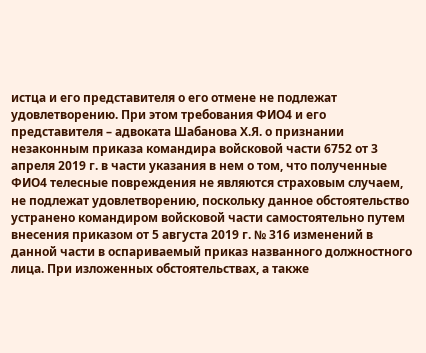истца и его представителя о его отмене не подлежат удовлетворению. При этом требования ФИО4 и его представителя – адвоката Шабанова Х.Я. о признании незаконным приказа командира войсковой части 6752 от 3 апреля 2019 г. в части указания в нем о том, что полученные ФИО4 телесные повреждения не являются страховым случаем, не подлежат удовлетворению, поскольку данное обстоятельство устранено командиром войсковой части самостоятельно путем внесения приказом от 5 августа 2019 г. № 316 изменений в данной части в оспариваемый приказ названного должностного лица. При изложенных обстоятельствах, а также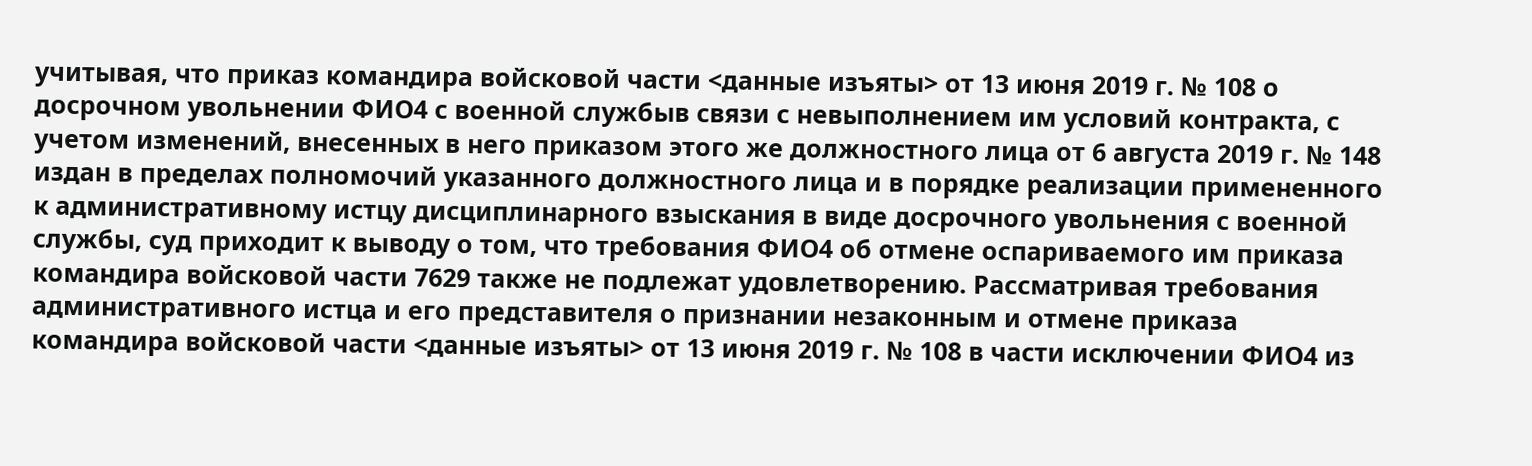учитывая, что приказ командира войсковой части <данные изъяты> от 13 июня 2019 г. № 108 о досрочном увольнении ФИО4 с военной службыв связи с невыполнением им условий контракта, с учетом изменений, внесенных в него приказом этого же должностного лица от 6 августа 2019 г. № 148 издан в пределах полномочий указанного должностного лица и в порядке реализации примененного к административному истцу дисциплинарного взыскания в виде досрочного увольнения с военной службы, суд приходит к выводу о том, что требования ФИО4 об отмене оспариваемого им приказа командира войсковой части 7629 также не подлежат удовлетворению. Рассматривая требования административного истца и его представителя о признании незаконным и отмене приказа командира войсковой части <данные изъяты> от 13 июня 2019 г. № 108 в части исключении ФИО4 из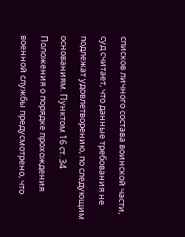списков личного состава воинской части, суд считает, что данные требования не подлежат удовлетворению, по следующим основаниям. Пунктом 16 ст. 34 Положения о порядке прохождения военной службы предусмотрено, что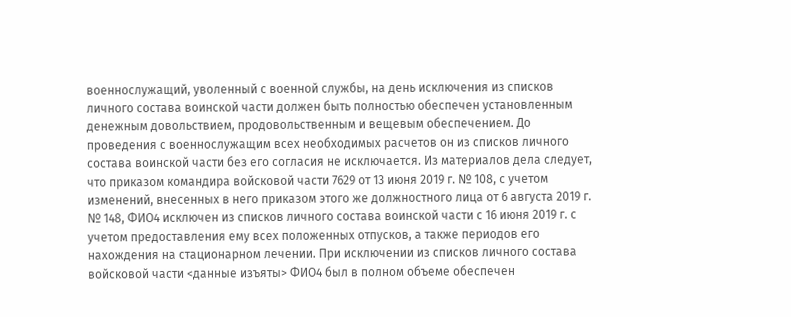военнослужащий, уволенный с военной службы, на день исключения из списков личного состава воинской части должен быть полностью обеспечен установленным денежным довольствием, продовольственным и вещевым обеспечением. До проведения с военнослужащим всех необходимых расчетов он из списков личного состава воинской части без его согласия не исключается. Из материалов дела следует, что приказом командира войсковой части 7629 от 13 июня 2019 г. № 108, с учетом изменений, внесенных в него приказом этого же должностного лица от 6 августа 2019 г. № 148, ФИО4 исключен из списков личного состава воинской части с 16 июня 2019 г. с учетом предоставления ему всех положенных отпусков, а также периодов его нахождения на стационарном лечении. При исключении из списков личного состава войсковой части <данные изъяты> ФИО4 был в полном объеме обеспечен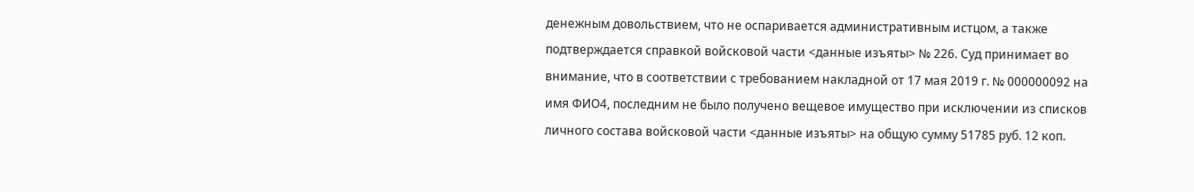денежным довольствием, что не оспаривается административным истцом, а также подтверждается справкой войсковой части <данные изъяты> № 226. Суд принимает во внимание, что в соответствии с требованием накладной от 17 мая 2019 г. № 000000092 на имя ФИО4, последним не было получено вещевое имущество при исключении из списков личного состава войсковой части <данные изъяты> на общую сумму 51785 руб. 12 коп.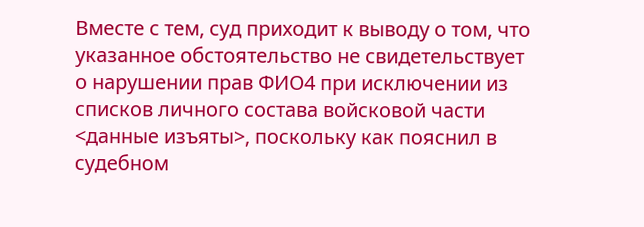Вместе с тем, суд приходит к выводу о том, что указанное обстоятельство не свидетельствует о нарушении прав ФИО4 при исключении из списков личного состава войсковой части <данные изъяты>, поскольку как пояснил в судебном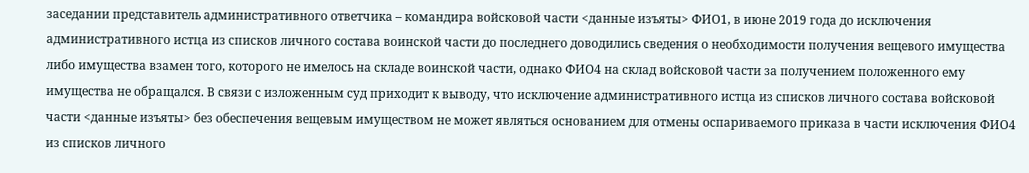заседании представитель административного ответчика – командира войсковой части <данные изъяты> ФИО1, в июне 2019 года до исключения административного истца из списков личного состава воинской части до последнего доводились сведения о необходимости получения вещевого имущества либо имущества взамен того, которого не имелось на складе воинской части, однако ФИО4 на склад войсковой части за получением положенного ему имущества не обращался. В связи с изложенным суд приходит к выводу, что исключение административного истца из списков личного состава войсковой части <данные изъяты> без обеспечения вещевым имуществом не может являться основанием для отмены оспариваемого приказа в части исключения ФИО4 из списков личного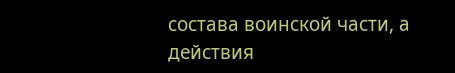состава воинской части, а действия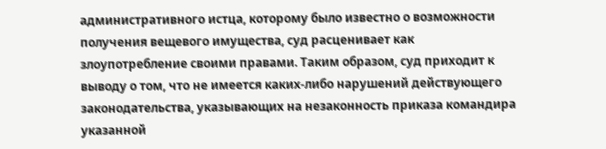административного истца, которому было известно о возможности получения вещевого имущества, суд расценивает как злоупотребление своими правами. Таким образом, суд приходит к выводу о том, что не имеется каких-либо нарушений действующего законодательства, указывающих на незаконность приказа командира указанной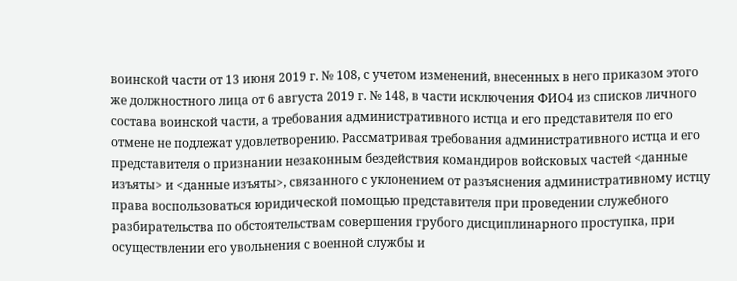воинской части от 13 июня 2019 г. № 108, с учетом изменений, внесенных в него приказом этого же должностного лица от 6 августа 2019 г. № 148, в части исключения ФИО4 из списков личного состава воинской части, а требования административного истца и его представителя по его отмене не подлежат удовлетворению. Рассматривая требования административного истца и его представителя о признании незаконным бездействия командиров войсковых частей <данные изъяты> и <данные изъяты>, связанного с уклонением от разъяснения административному истцу права воспользоваться юридической помощью представителя при проведении служебного разбирательства по обстоятельствам совершения грубого дисциплинарного проступка, при осуществлении его увольнения с военной службы и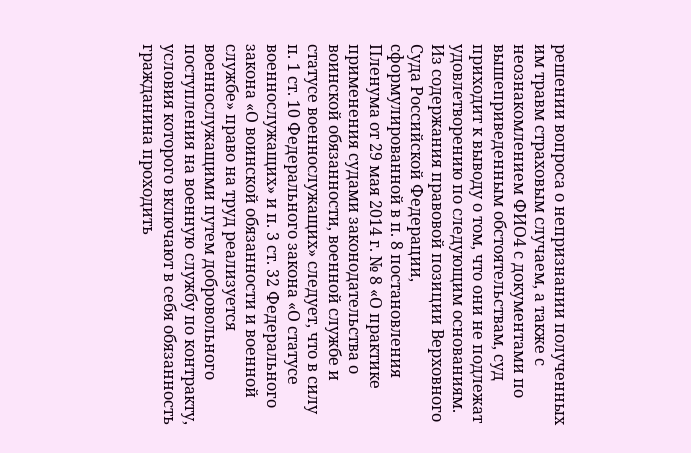решении вопроса о непризнании полученных им травм страховым случаем, а также с неознакомлением ФИО4 с документами по вышеприведенным обстоятельствам, суд приходит к выводу о том, что они не подлежат удовлетворению по следующим основаниям. Из содержания правовой позиции Верховного Суда Российской Федерации, сформулированной в п. 8 постановления Пленума от 29 мая 2014 г. № 8 «О практике применения судами законодательства о воинской обязанности, военной службе и статусе военнослужащих» следует, что в силу п. 1 ст. 10 Федерального закона «О статусе военнослужащих» и п. 3 ст. 32 Федерального закона «О воинской обязанности и военной службе» право на труд реализуется военнослужащими путем добровольного поступления на военную службу по контракту, условия которого включают в себя обязанность гражданина проходить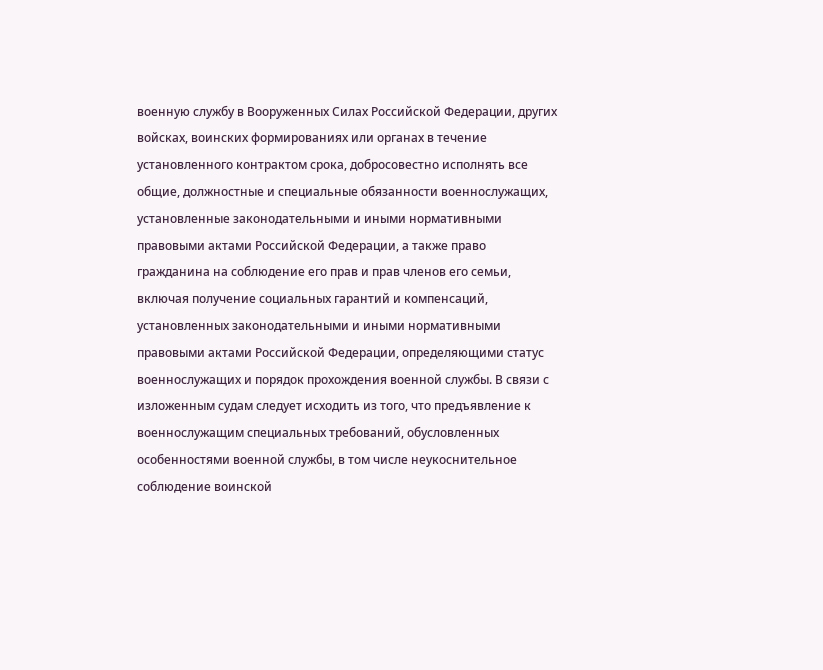военную службу в Вооруженных Силах Российской Федерации, других войсках, воинских формированиях или органах в течение установленного контрактом срока, добросовестно исполнять все общие, должностные и специальные обязанности военнослужащих, установленные законодательными и иными нормативными правовыми актами Российской Федерации, а также право гражданина на соблюдение его прав и прав членов его семьи, включая получение социальных гарантий и компенсаций, установленных законодательными и иными нормативными правовыми актами Российской Федерации, определяющими статус военнослужащих и порядок прохождения военной службы. В связи с изложенным судам следует исходить из того, что предъявление к военнослужащим специальных требований, обусловленных особенностями военной службы, в том числе неукоснительное соблюдение воинской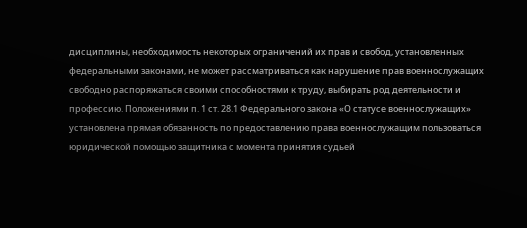дисциплины, необходимость некоторых ограничений их прав и свобод, установленных федеральными законами, не может рассматриваться как нарушение прав военнослужащих свободно распоряжаться своими способностями к труду, выбирать род деятельности и профессию. Положениями п. 1 ст. 28.1 Федерального закона «О статусе военнослужащих» установлена прямая обязанность по предоставлению права военнослужащим пользоваться юридической помощью защитника с момента принятия судьей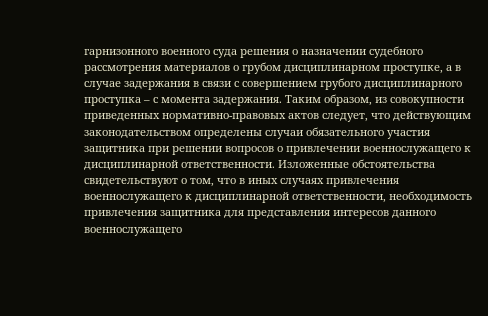гарнизонного военного суда решения о назначении судебного рассмотрения материалов о грубом дисциплинарном проступке, а в случае задержания в связи с совершением грубого дисциплинарного проступка – с момента задержания. Таким образом, из совокупности приведенных нормативно-правовых актов следует, что действующим законодательством определены случаи обязательного участия защитника при решении вопросов о привлечении военнослужащего к дисциплинарной ответственности. Изложенные обстоятельства свидетельствуют о том, что в иных случаях привлечения военнослужащего к дисциплинарной ответственности, необходимость привлечения защитника для представления интересов данного военнослужащего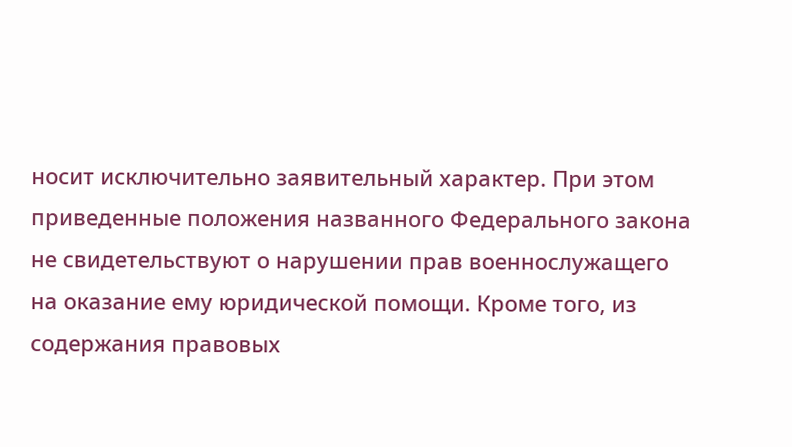носит исключительно заявительный характер. При этом приведенные положения названного Федерального закона не свидетельствуют о нарушении прав военнослужащего на оказание ему юридической помощи. Кроме того, из содержания правовых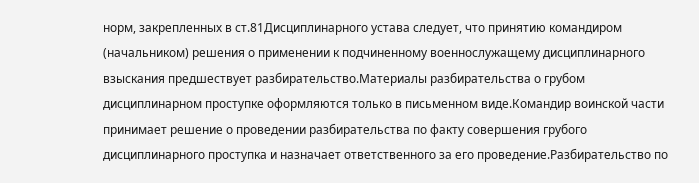норм, закрепленных в ст.81Дисциплинарного устава следует, что принятию командиром (начальником) решения о применении к подчиненному военнослужащему дисциплинарного взыскания предшествует разбирательство.Материалы разбирательства о грубом дисциплинарном проступке оформляются только в письменном виде.Командир воинской части принимает решение о проведении разбирательства по факту совершения грубого дисциплинарного проступка и назначает ответственного за его проведение.Разбирательство по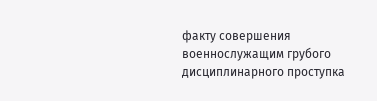факту совершения военнослужащим грубого дисциплинарного проступка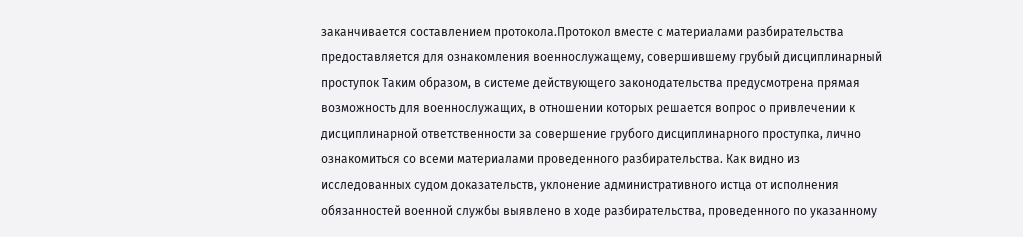заканчивается составлением протокола.Протокол вместе с материалами разбирательства предоставляется для ознакомления военнослужащему, совершившему грубый дисциплинарный проступок Таким образом, в системе действующего законодательства предусмотрена прямая возможность для военнослужащих, в отношении которых решается вопрос о привлечении к дисциплинарной ответственности за совершение грубого дисциплинарного проступка, лично ознакомиться со всеми материалами проведенного разбирательства. Как видно из исследованных судом доказательств, уклонение административного истца от исполнения обязанностей военной службы выявлено в ходе разбирательства, проведенного по указанному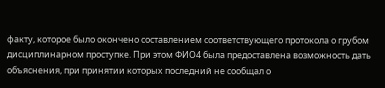факту, которое было окончено составлением соответствующего протокола о грубом дисциплинарном проступке. При этом ФИО4 была предоставлена возможность дать объяснения, при принятии которых последний не сообщал о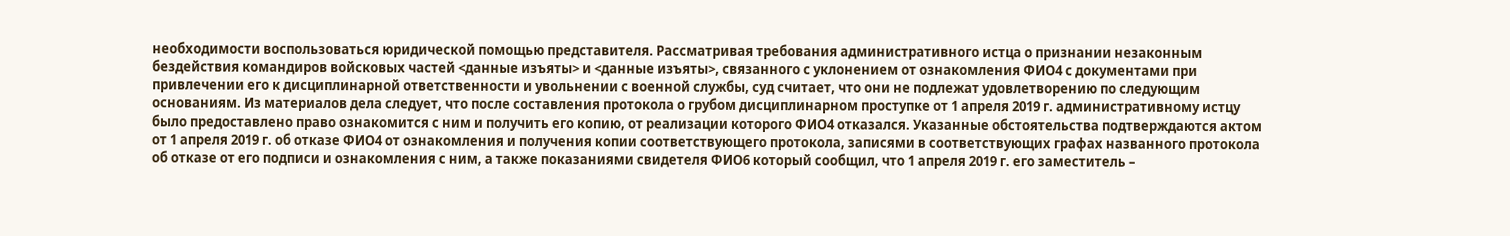необходимости воспользоваться юридической помощью представителя. Рассматривая требования административного истца о признании незаконным бездействия командиров войсковых частей <данные изъяты> и <данные изъяты>, связанного с уклонением от ознакомления ФИО4 с документами при привлечении его к дисциплинарной ответственности и увольнении с военной службы, суд считает, что они не подлежат удовлетворению по следующим основаниям. Из материалов дела следует, что после составления протокола о грубом дисциплинарном проступке от 1 апреля 2019 г. административному истцу было предоставлено право ознакомится с ним и получить его копию, от реализации которого ФИО4 отказался. Указанные обстоятельства подтверждаются актом от 1 апреля 2019 г. об отказе ФИО4 от ознакомления и получения копии соответствующего протокола, записями в соответствующих графах названного протокола об отказе от его подписи и ознакомления с ним, а также показаниями свидетеля ФИО6 который сообщил, что 1 апреля 2019 г. его заместитель –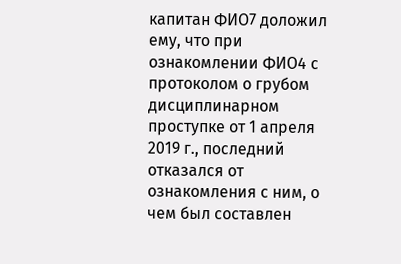капитан ФИО7 доложил ему, что при ознакомлении ФИО4 с протоколом о грубом дисциплинарном проступке от 1 апреля 2019 г., последний отказался от ознакомления с ним, о чем был составлен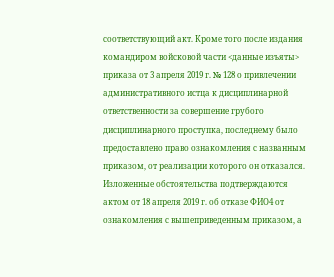соответствующий акт. Кроме того после издания командиром войсковой части <данные изъяты> приказа от 3 апреля 2019 г. № 128 о привлечении административного истца к дисциплинарной ответственности за совершение грубого дисциплинарного проступка, последнему было предоставлено право ознакомления с названным приказом, от реализации которого он отказался. Изложенные обстоятельства подтверждаются актом от 18 апреля 2019 г. об отказе ФИО4 от ознакомления с вышеприведенным приказом, а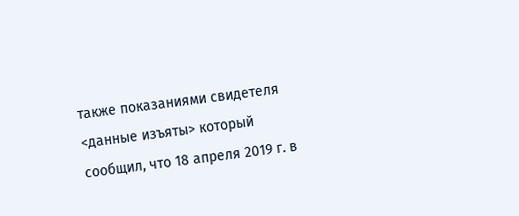также показаниями свидетеля <данные изъяты> который сообщил, что 18 апреля 2019 г. в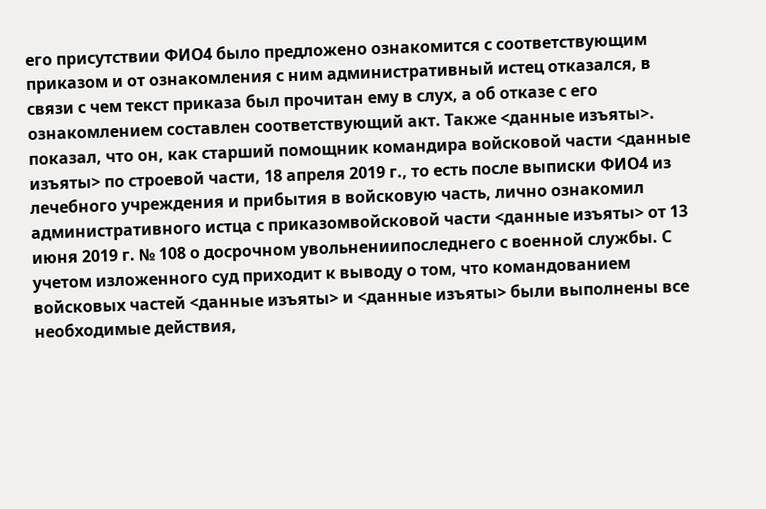его присутствии ФИО4 было предложено ознакомится с соответствующим приказом и от ознакомления с ним административный истец отказался, в связи с чем текст приказа был прочитан ему в слух, а об отказе с его ознакомлением составлен соответствующий акт. Также <данные изъяты>. показал, что он, как старший помощник командира войсковой части <данные изъяты> по строевой части, 18 апреля 2019 г., то есть после выписки ФИО4 из лечебного учреждения и прибытия в войсковую часть, лично ознакомил административного истца с приказомвойсковой части <данные изъяты> от 13 июня 2019 г. № 108 о досрочном увольнениипоследнего с военной службы. С учетом изложенного суд приходит к выводу о том, что командованием войсковых частей <данные изъяты> и <данные изъяты> были выполнены все необходимые действия,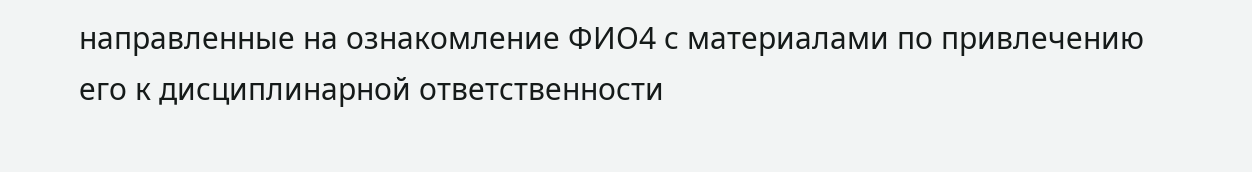направленные на ознакомление ФИО4 с материалами по привлечению его к дисциплинарной ответственности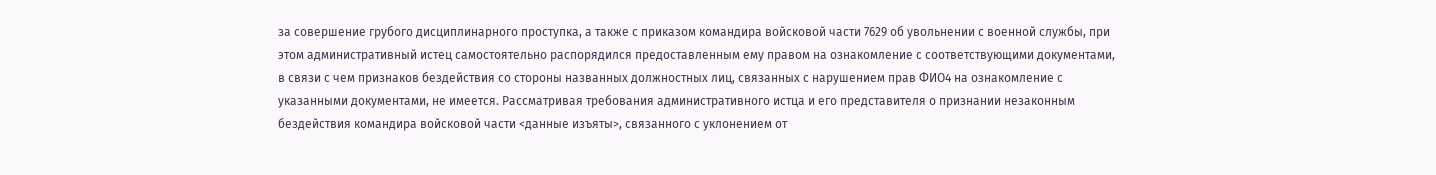за совершение грубого дисциплинарного проступка, а также с приказом командира войсковой части 7629 об увольнении с военной службы, при этом административный истец самостоятельно распорядился предоставленным ему правом на ознакомление с соответствующими документами, в связи с чем признаков бездействия со стороны названных должностных лиц, связанных с нарушением прав ФИО4 на ознакомление с указанными документами, не имеется. Рассматривая требования административного истца и его представителя о признании незаконным бездействия командира войсковой части <данные изъяты>, связанного с уклонением от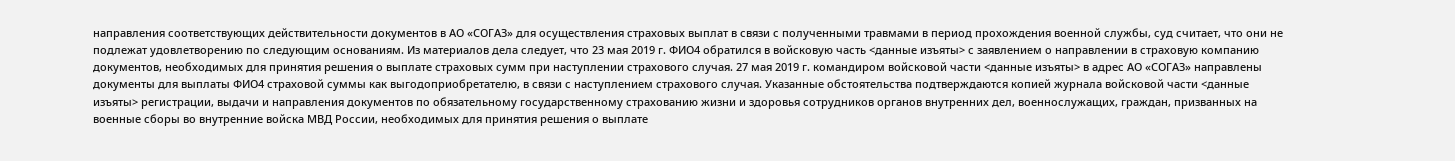направления соответствующих действительности документов в АО «СОГАЗ» для осуществления страховых выплат в связи с полученными травмами в период прохождения военной службы, суд считает, что они не подлежат удовлетворению по следующим основаниям. Из материалов дела следует, что 23 мая 2019 г. ФИО4 обратился в войсковую часть <данные изъяты> с заявлением о направлении в страховую компанию документов, необходимых для принятия решения о выплате страховых сумм при наступлении страхового случая. 27 мая 2019 г. командиром войсковой части <данные изъяты> в адрес АО «СОГАЗ» направлены документы для выплаты ФИО4 страховой суммы как выгодоприобретателю, в связи с наступлением страхового случая. Указанные обстоятельства подтверждаются копией журнала войсковой части <данные изъяты> регистрации, выдачи и направления документов по обязательному государственному страхованию жизни и здоровья сотрудников органов внутренних дел, военнослужащих, граждан, призванных на военные сборы во внутренние войска МВД России, необходимых для принятия решения о выплате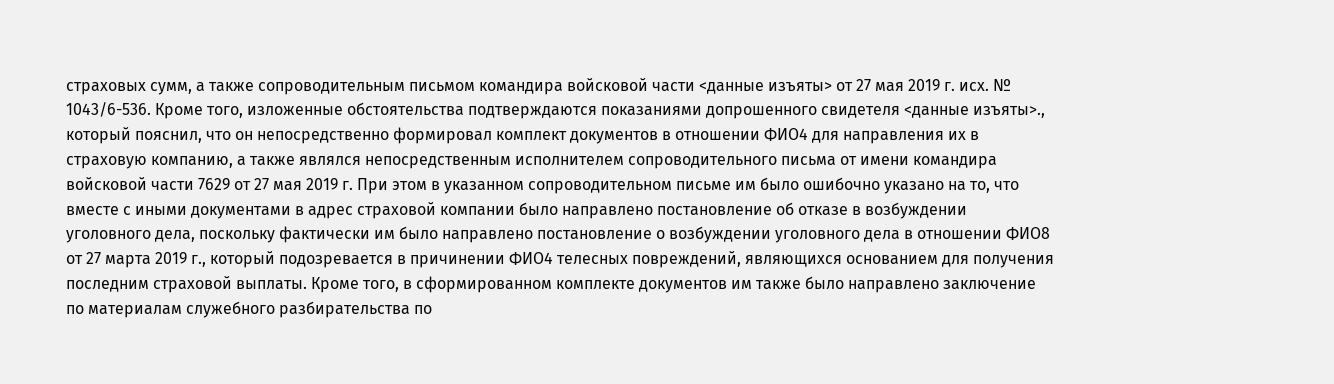страховых сумм, а также сопроводительным письмом командира войсковой части <данные изъяты> от 27 мая 2019 г. исх. № 1043/6-536. Кроме того, изложенные обстоятельства подтверждаются показаниями допрошенного свидетеля <данные изъяты>., который пояснил, что он непосредственно формировал комплект документов в отношении ФИО4 для направления их в страховую компанию, а также являлся непосредственным исполнителем сопроводительного письма от имени командира войсковой части 7629 от 27 мая 2019 г. При этом в указанном сопроводительном письме им было ошибочно указано на то, что вместе с иными документами в адрес страховой компании было направлено постановление об отказе в возбуждении уголовного дела, поскольку фактически им было направлено постановление о возбуждении уголовного дела в отношении ФИО8 от 27 марта 2019 г., который подозревается в причинении ФИО4 телесных повреждений, являющихся основанием для получения последним страховой выплаты. Кроме того, в сформированном комплекте документов им также было направлено заключение по материалам служебного разбирательства по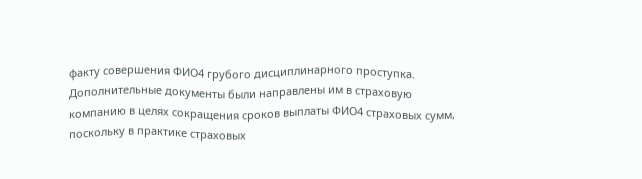факту совершения ФИО4 грубого дисциплинарного проступка. Дополнительные документы были направлены им в страховую компанию в целях сокращения сроков выплаты ФИО4 страховых сумм, поскольку в практике страховых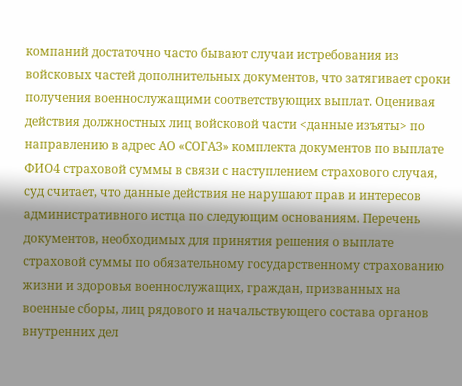компаний достаточно часто бывают случаи истребования из войсковых частей дополнительных документов, что затягивает сроки получения военнослужащими соответствующих выплат. Оценивая действия должностных лиц войсковой части <данные изъяты> по направлению в адрес АО «СОГАЗ» комплекта документов по выплате ФИО4 страховой суммы в связи с наступлением страхового случая, суд считает, что данные действия не нарушают прав и интересов административного истца по следующим основаниям. Перечень документов, необходимых для принятия решения о выплате страховой суммы по обязательному государственному страхованию жизни и здоровья военнослужащих, граждан, призванных на военные сборы, лиц рядового и начальствующего состава органов внутренних дел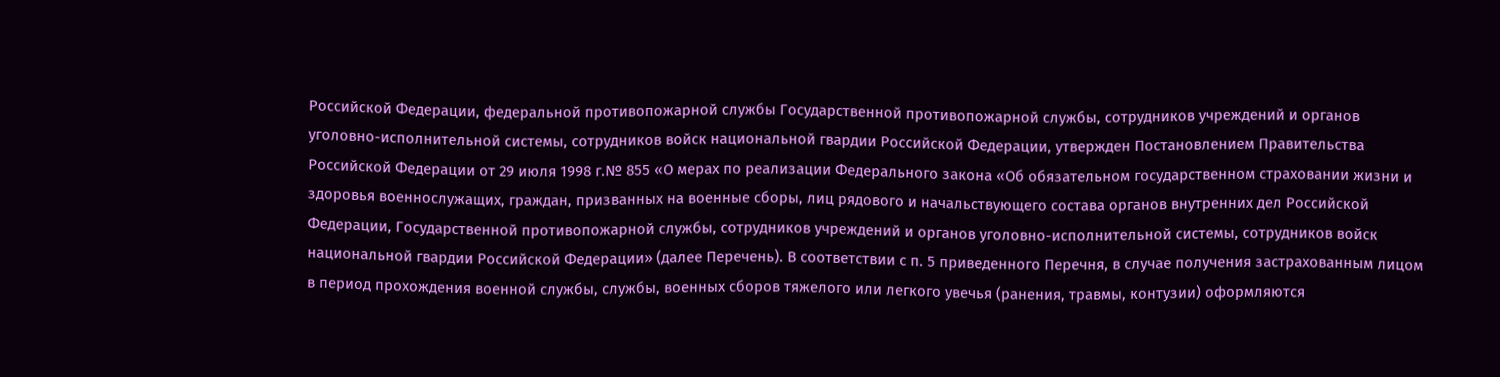Российской Федерации, федеральной противопожарной службы Государственной противопожарной службы, сотрудников учреждений и органов уголовно-исполнительной системы, сотрудников войск национальной гвардии Российской Федерации, утвержден Постановлением Правительства Российской Федерации от 29 июля 1998 г.№ 855 «О мерах по реализации Федерального закона «Об обязательном государственном страховании жизни и здоровья военнослужащих, граждан, призванных на военные сборы, лиц рядового и начальствующего состава органов внутренних дел Российской Федерации, Государственной противопожарной службы, сотрудников учреждений и органов уголовно-исполнительной системы, сотрудников войск национальной гвардии Российской Федерации» (далее Перечень). В соответствии с п. 5 приведенного Перечня, в случае получения застрахованным лицом в период прохождения военной службы, службы, военных сборов тяжелого или легкого увечья (ранения, травмы, контузии) оформляются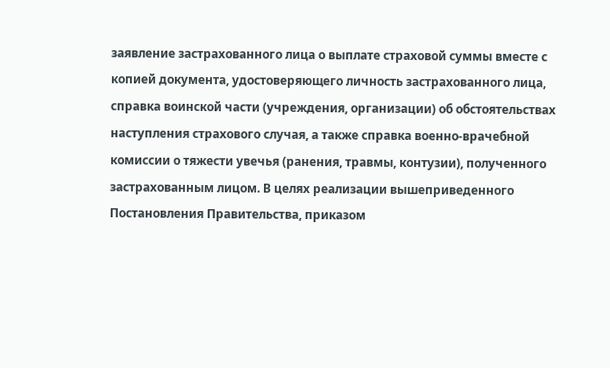заявление застрахованного лица о выплате страховой суммы вместе с копией документа, удостоверяющего личность застрахованного лица, справка воинской части (учреждения, организации) об обстоятельствах наступления страхового случая, а также справка военно-врачебной комиссии о тяжести увечья (ранения, травмы, контузии), полученного застрахованным лицом. В целях реализации вышеприведенного Постановления Правительства, приказом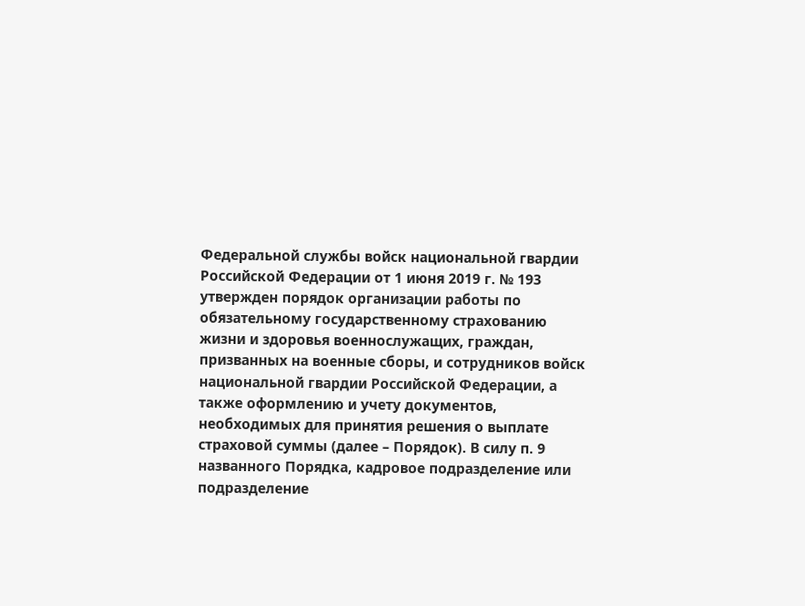Федеральной службы войск национальной гвардии Российской Федерации от 1 июня 2019 г. № 193 утвержден порядок организации работы по обязательному государственному страхованию жизни и здоровья военнослужащих, граждан, призванных на военные сборы, и сотрудников войск национальной гвардии Российской Федерации, а также оформлению и учету документов, необходимых для принятия решения о выплате страховой суммы (далее – Порядок). В силу п. 9 названного Порядка, кадровое подразделение или подразделение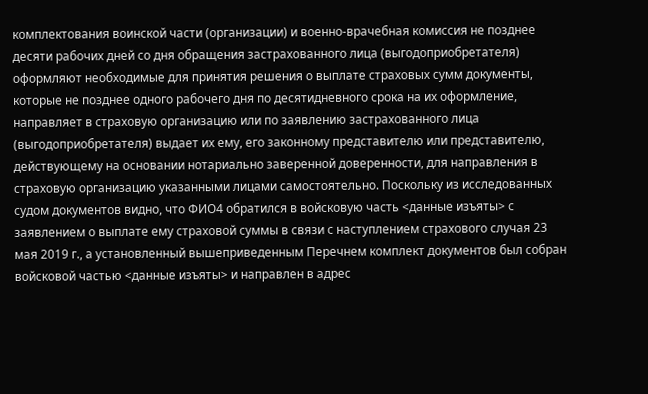комплектования воинской части (организации) и военно-врачебная комиссия не позднее десяти рабочих дней со дня обращения застрахованного лица (выгодоприобретателя) оформляют необходимые для принятия решения о выплате страховых сумм документы, которые не позднее одного рабочего дня по десятидневного срока на их оформление, направляет в страховую организацию или по заявлению застрахованного лица (выгодоприобретателя) выдает их ему, его законному представителю или представителю, действующему на основании нотариально заверенной доверенности, для направления в страховую организацию указанными лицами самостоятельно. Поскольку из исследованных судом документов видно, что ФИО4 обратился в войсковую часть <данные изъяты> с заявлением о выплате ему страховой суммы в связи с наступлением страхового случая 23 мая 2019 г., а установленный вышеприведенным Перечнем комплект документов был собран войсковой частью <данные изъяты> и направлен в адрес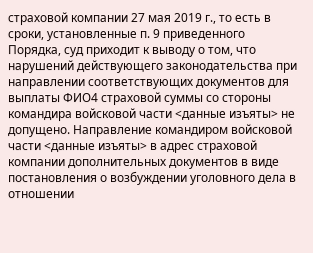страховой компании 27 мая 2019 г., то есть в сроки, установленные п. 9 приведенного Порядка, суд приходит к выводу о том, что нарушений действующего законодательства при направлении соответствующих документов для выплаты ФИО4 страховой суммы со стороны командира войсковой части <данные изъяты> не допущено. Направление командиром войсковой части <данные изъяты> в адрес страховой компании дополнительных документов в виде постановления о возбуждении уголовного дела в отношении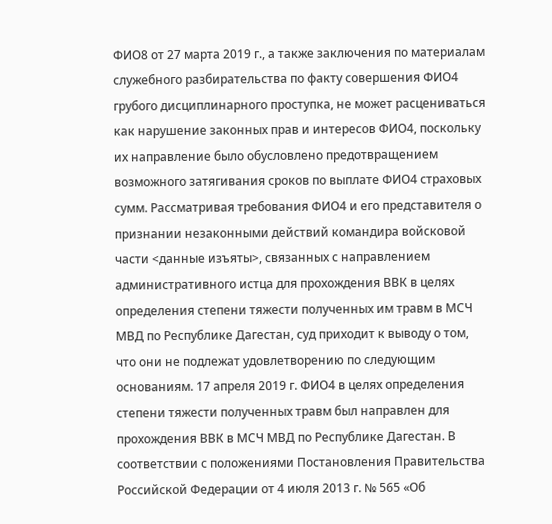ФИО8 от 27 марта 2019 г., а также заключения по материалам служебного разбирательства по факту совершения ФИО4 грубого дисциплинарного проступка, не может расцениваться как нарушение законных прав и интересов ФИО4, поскольку их направление было обусловлено предотвращением возможного затягивания сроков по выплате ФИО4 страховых сумм. Рассматривая требования ФИО4 и его представителя о признании незаконными действий командира войсковой части <данные изъяты>, связанных с направлением административного истца для прохождения ВВК в целях определения степени тяжести полученных им травм в МСЧ МВД по Республике Дагестан, суд приходит к выводу о том, что они не подлежат удовлетворению по следующим основаниям. 17 апреля 2019 г. ФИО4 в целях определения степени тяжести полученных травм был направлен для прохождения ВВК в МСЧ МВД по Республике Дагестан. В соответствии с положениями Постановления Правительства Российской Федерации от 4 июля 2013 г. № 565 «Об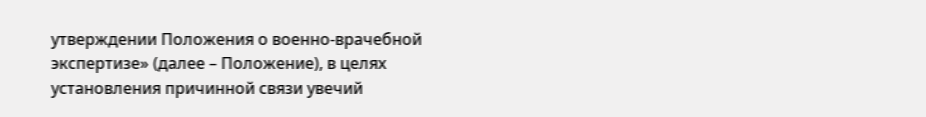утверждении Положения о военно-врачебной экспертизе» (далее – Положение), в целях установления причинной связи увечий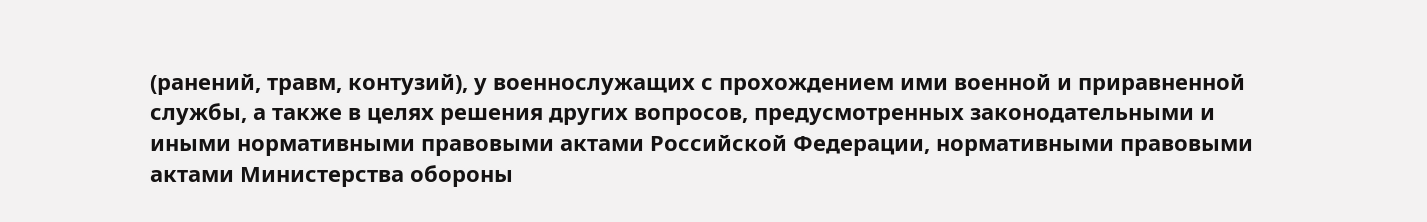(ранений, травм, контузий), у военнослужащих с прохождением ими военной и приравненной службы, а также в целях решения других вопросов, предусмотренных законодательными и иными нормативными правовыми актами Российской Федерации, нормативными правовыми актами Министерства обороны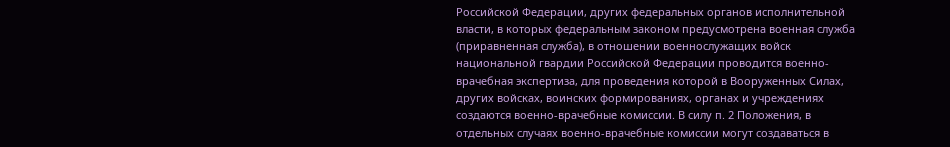Российской Федерации, других федеральных органов исполнительной власти, в которых федеральным законом предусмотрена военная служба (приравненная служба), в отношении военнослужащих войск национальной гвардии Российской Федерации проводится военно-врачебная экспертиза, для проведения которой в Вооруженных Силах, других войсках, воинских формированиях, органах и учреждениях создаются военно-врачебные комиссии. В силу п. 2 Положения, в отдельных случаях военно-врачебные комиссии могут создаваться в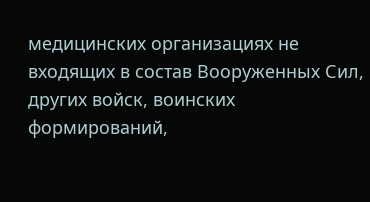медицинских организациях не входящих в состав Вооруженных Сил, других войск, воинских формирований,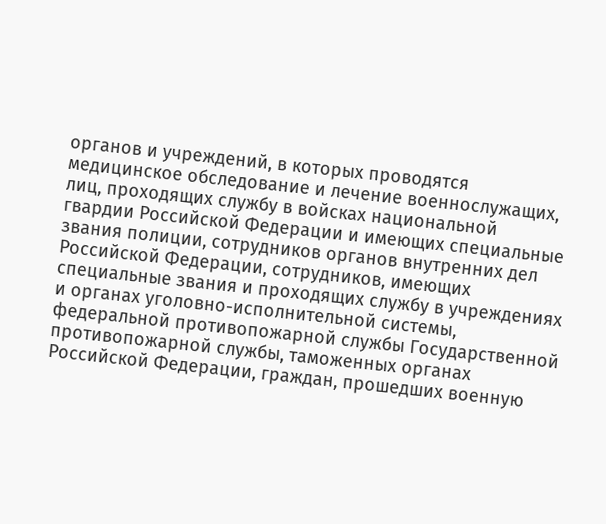органов и учреждений, в которых проводятся медицинское обследование и лечение военнослужащих, лиц, проходящих службу в войсках национальной гвардии Российской Федерации и имеющих специальные звания полиции, сотрудников органов внутренних дел Российской Федерации, сотрудников, имеющих специальные звания и проходящих службу в учреждениях и органах уголовно-исполнительной системы, федеральной противопожарной службы Государственной противопожарной службы, таможенных органах Российской Федерации, граждан, прошедших военную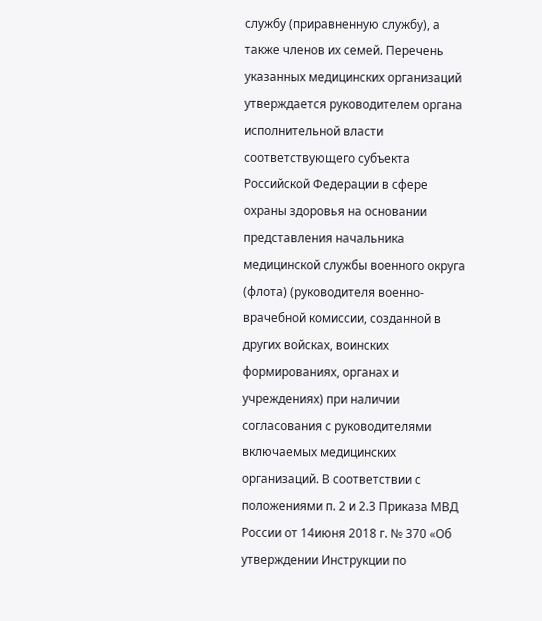службу (приравненную службу), а также членов их семей. Перечень указанных медицинских организаций утверждается руководителем органа исполнительной власти соответствующего субъекта Российской Федерации в сфере охраны здоровья на основании представления начальника медицинской службы военного округа (флота) (руководителя военно-врачебной комиссии, созданной в других войсках, воинских формированиях, органах и учреждениях) при наличии согласования с руководителями включаемых медицинских организаций. В соответствии с положениями п. 2 и 2.3 Приказа МВД России от 14июня 2018 г. № 370 «Об утверждении Инструкции по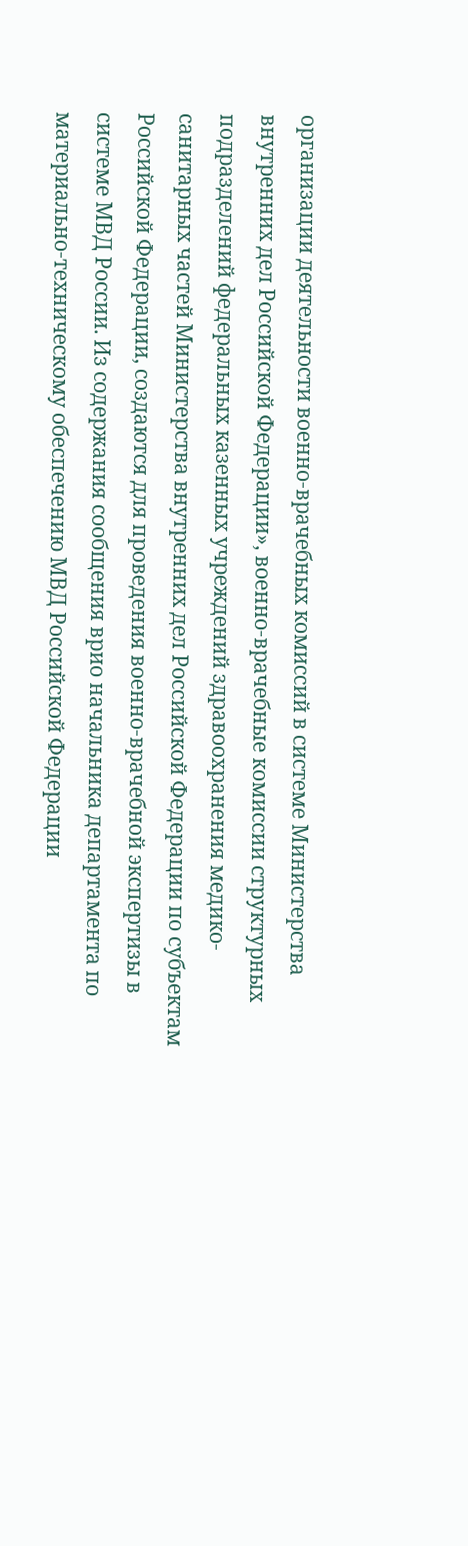организации деятельности военно-врачебных комиссий в системе Министерства внутренних дел Российской Федерации», военно-врачебные комиссии структурных подразделений федеральных казенных учреждений здравоохранения медико-санитарных частей Министерства внутренних дел Российской Федерации по субъектам Российской Федерации, создаются для проведения военно-врачебной экспертизы в системе МВД России. Из содержания сообщения врио начальника департамента по материально-техническому обеспечению МВД Российской Федерации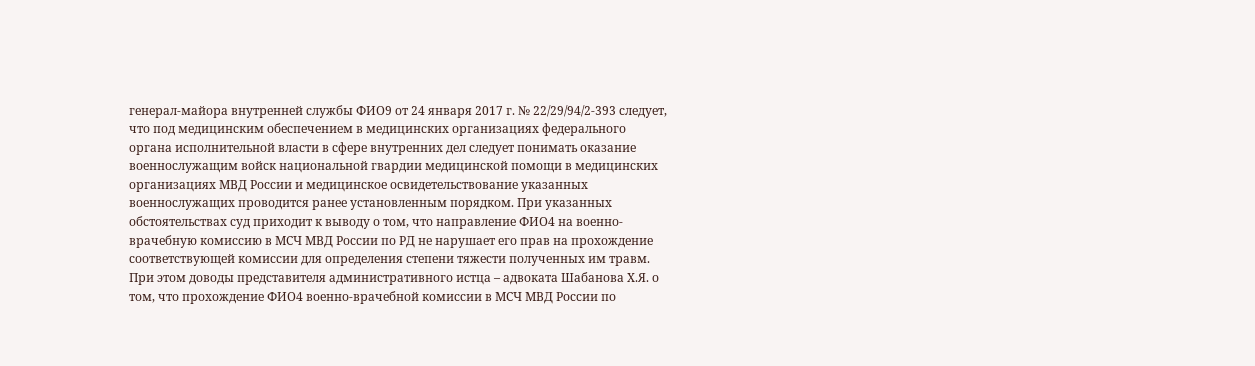генерал-майора внутренней службы ФИО9 от 24 января 2017 г. № 22/29/94/2-393 следует, что под медицинским обеспечением в медицинских организациях федерального органа исполнительной власти в сфере внутренних дел следует понимать оказание военнослужащим войск национальной гвардии медицинской помощи в медицинских организациях МВД России и медицинское освидетельствование указанных военнослужащих проводится ранее установленным порядком. При указанных обстоятельствах суд приходит к выводу о том, что направление ФИО4 на военно-врачебную комиссию в МСЧ МВД России по РД не нарушает его прав на прохождение соответствующей комиссии для определения степени тяжести полученных им травм. При этом доводы представителя административного истца – адвоката Шабанова Х.Я. о том, что прохождение ФИО4 военно-врачебной комиссии в МСЧ МВД России по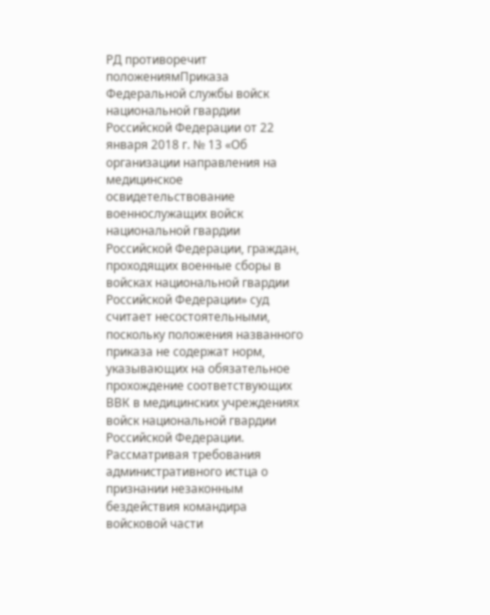РД противоречит положениямПриказа Федеральной службы войск национальной гвардии Российской Федерации от 22 января 2018 г. № 13 «Об организации направления на медицинское освидетельствование военнослужащих войск национальной гвардии Российской Федерации, граждан, проходящих военные сборы в войсках национальной гвардии Российской Федерации» суд считает несостоятельными, поскольку положения названного приказа не содержат норм, указывающих на обязательное прохождение соответствующих ВВК в медицинских учреждениях войск национальной гвардии Российской Федерации. Рассматривая требования административного истца о признании незаконным бездействия командира войсковой части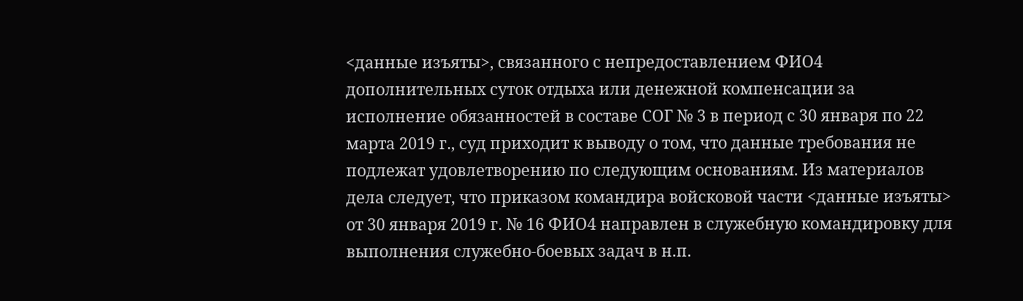<данные изъяты>, связанного с непредоставлением ФИО4 дополнительных суток отдыха или денежной компенсации за исполнение обязанностей в составе СОГ № 3 в период с 30 января по 22 марта 2019 г., суд приходит к выводу о том, что данные требования не подлежат удовлетворению по следующим основаниям. Из материалов дела следует, что приказом командира войсковой части <данные изъяты> от 30 января 2019 г. № 16 ФИО4 направлен в служебную командировку для выполнения служебно-боевых задач в н.п.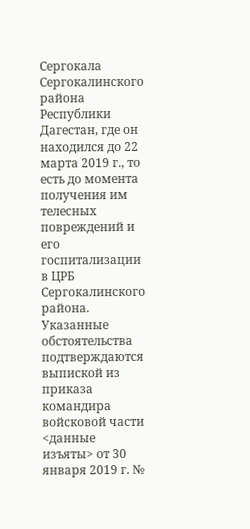Сергокала Сергокалинского района Республики Дагестан, где он находился до 22 марта 2019 г., то есть до момента получения им телесных повреждений и его госпитализации в ЦРБ Сергокалинского района. Указанные обстоятельства подтверждаются выпиской из приказа командира войсковой части <данные изъяты> от 30 января 2019 г. №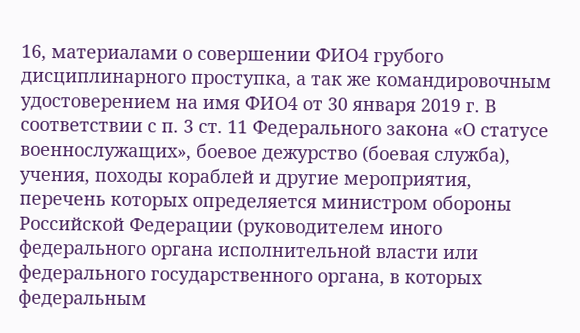16, материалами о совершении ФИО4 грубого дисциплинарного проступка, а так же командировочным удостоверением на имя ФИО4 от 30 января 2019 г. В соответствии с п. 3 ст. 11 Федерального закона «О статусе военнослужащих», боевое дежурство (боевая служба), учения, походы кораблей и другие мероприятия, перечень которых определяется министром обороны Российской Федерации (руководителем иного федерального органа исполнительной власти или федерального государственного органа, в которых федеральным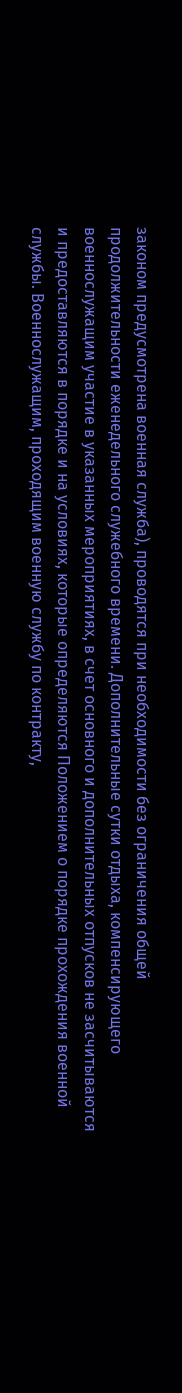законом предусмотрена военная служба), проводятся при необходимости без ограничения общей продолжительности еженедельного служебного времени. Дополнительные сутки отдыха, компенсирующего военнослужащим участие в указанных мероприятиях, в счет основного и дополнительных отпусков не засчитываются и предоставляются в порядке и на условиях, которые определяются Положением о порядке прохождения военной службы. Военнослужащим, проходящим военную службу по контракту,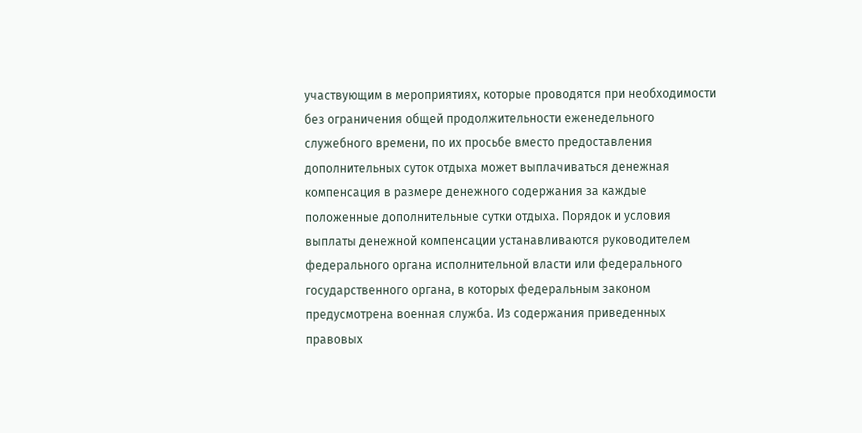участвующим в мероприятиях, которые проводятся при необходимости без ограничения общей продолжительности еженедельного служебного времени, по их просьбе вместо предоставления дополнительных суток отдыха может выплачиваться денежная компенсация в размере денежного содержания за каждые положенные дополнительные сутки отдыха. Порядок и условия выплаты денежной компенсации устанавливаются руководителем федерального органа исполнительной власти или федерального государственного органа, в которых федеральным законом предусмотрена военная служба. Из содержания приведенных правовых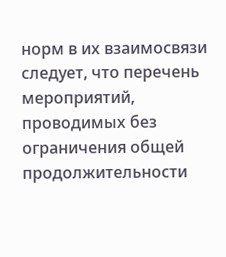норм в их взаимосвязи следует, что перечень мероприятий, проводимых без ограничения общей продолжительности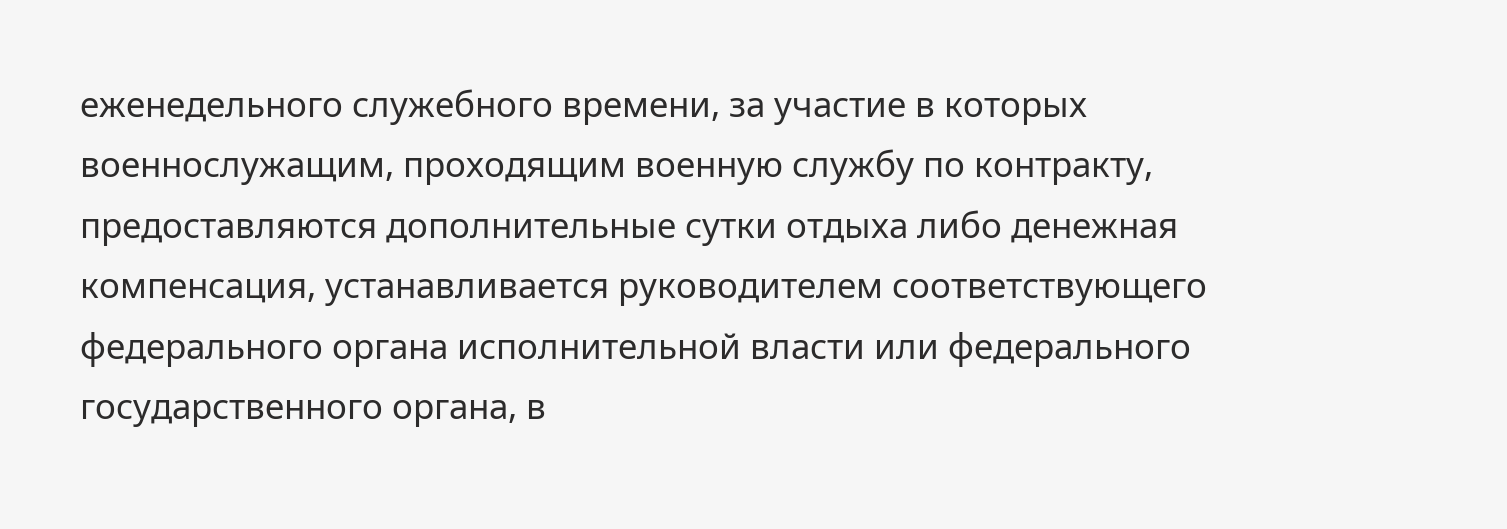еженедельного служебного времени, за участие в которых военнослужащим, проходящим военную службу по контракту, предоставляются дополнительные сутки отдыха либо денежная компенсация, устанавливается руководителем соответствующего федерального органа исполнительной власти или федерального государственного органа, в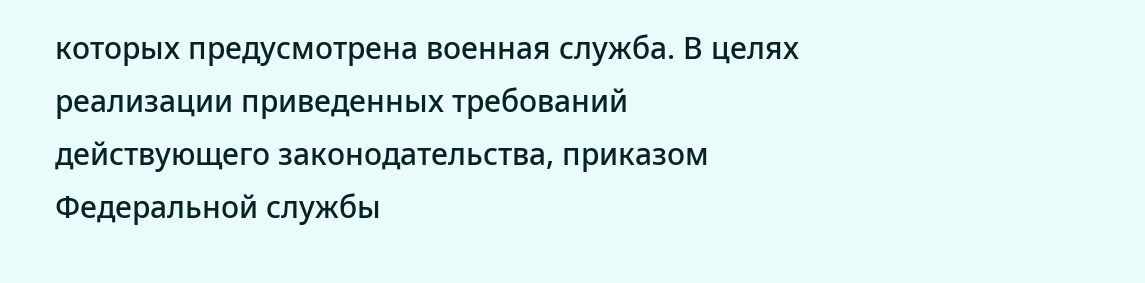которых предусмотрена военная служба. В целях реализации приведенных требований действующего законодательства, приказом Федеральной службы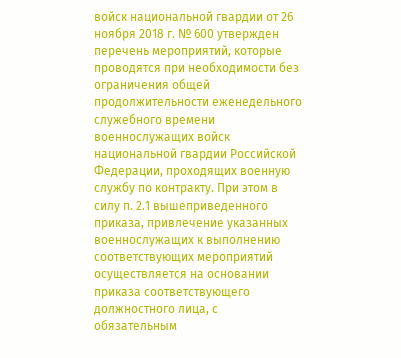войск национальной гвардии от 26 ноября 2018 г. № 600 утвержден перечень мероприятий, которые проводятся при необходимости без ограничения общей продолжительности еженедельного служебного времени военнослужащих войск национальной гвардии Российской Федерации, проходящих военную службу по контракту. При этом в силу п. 2.1 вышеприведенного приказа, привлечение указанных военнослужащих к выполнению соответствующих мероприятий осуществляется на основании приказа соответствующего должностного лица, с обязательным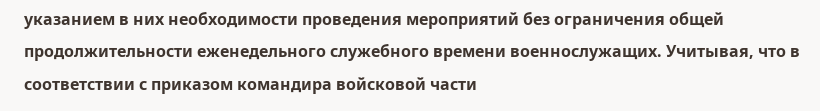указанием в них необходимости проведения мероприятий без ограничения общей продолжительности еженедельного служебного времени военнослужащих. Учитывая, что в соответствии с приказом командира войсковой части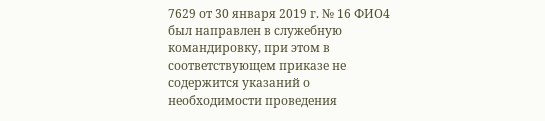7629 от 30 января 2019 г. № 16 ФИО4 был направлен в служебную командировку, при этом в соответствующем приказе не содержится указаний о необходимости проведения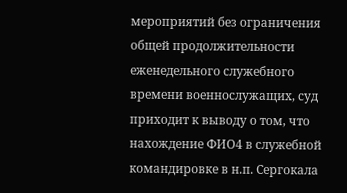мероприятий без ограничения общей продолжительности еженедельного служебного времени военнослужащих, суд приходит к выводу о том, что нахождение ФИО4 в служебной командировке в н.п. Сергокала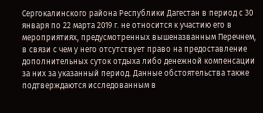Сергокалинского района Республики Дагестан в период с 30 января по 22 марта 2019 г. не относится к участию его в мероприятиях, предусмотренных вышеназванным Перечнем, в связи с чем у него отсутствует право на предоставление дополнительных суток отдыха либо денежной компенсации за них за указанный период. Данные обстоятельства также подтверждаются исследованным в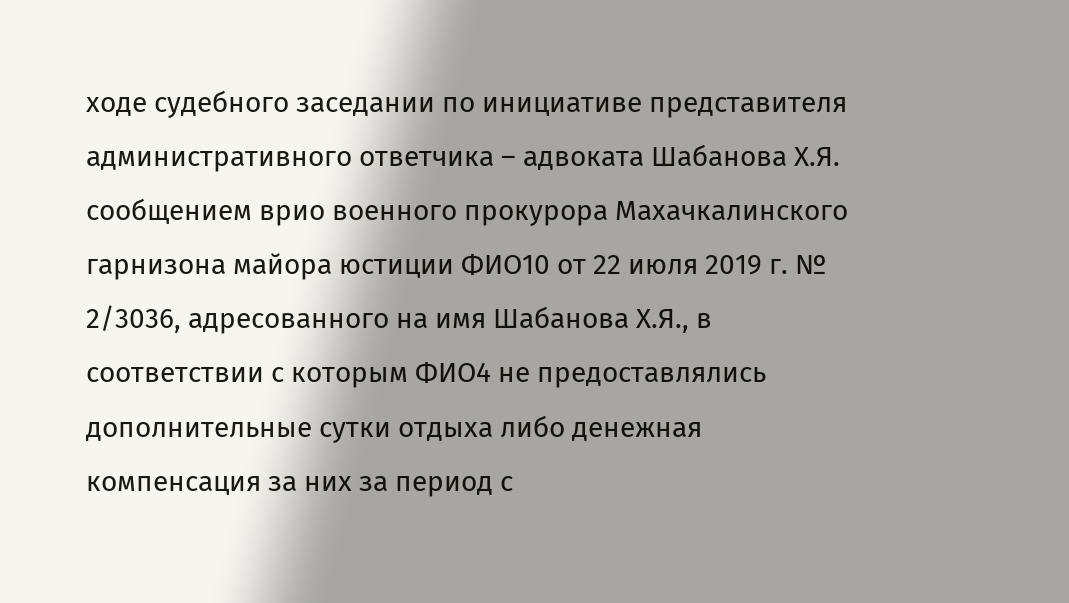ходе судебного заседании по инициативе представителя административного ответчика – адвоката Шабанова Х.Я. сообщением врио военного прокурора Махачкалинского гарнизона майора юстиции ФИО10 от 22 июля 2019 г. № 2/3036, адресованного на имя Шабанова Х.Я., в соответствии с которым ФИО4 не предоставлялись дополнительные сутки отдыха либо денежная компенсация за них за период с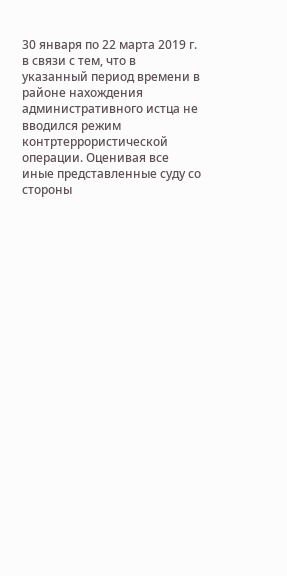30 января по 22 марта 2019 г. в связи с тем, что в указанный период времени в районе нахождения административного истца не вводился режим контртеррористической операции. Оценивая все иные представленные суду со стороны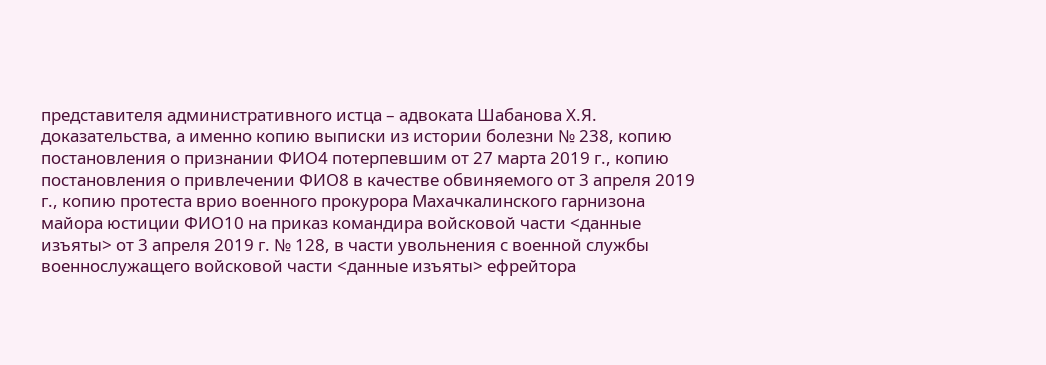представителя административного истца – адвоката Шабанова Х.Я. доказательства, а именно копию выписки из истории болезни № 238, копию постановления о признании ФИО4 потерпевшим от 27 марта 2019 г., копию постановления о привлечении ФИО8 в качестве обвиняемого от 3 апреля 2019 г., копию протеста врио военного прокурора Махачкалинского гарнизона майора юстиции ФИО10 на приказ командира войсковой части <данные изъяты> от 3 апреля 2019 г. № 128, в части увольнения с военной службы военнослужащего войсковой части <данные изъяты> ефрейтора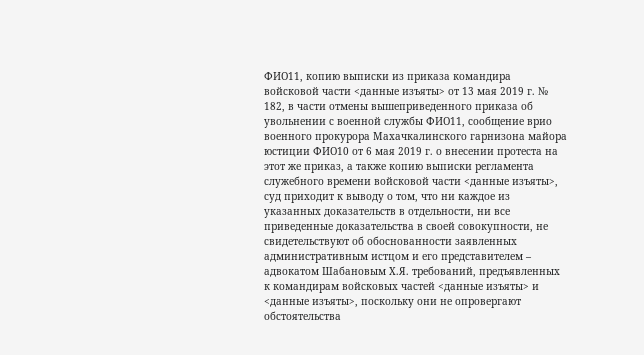ФИО11, копию выписки из приказа командира войсковой части <данные изъяты> от 13 мая 2019 г. № 182, в части отмены вышеприведенного приказа об увольнении с военной службы ФИО11, сообщение врио военного прокурора Махачкалинского гарнизона майора юстиции ФИО10 от 6 мая 2019 г. о внесении протеста на этот же приказ, а также копию выписки регламента служебного времени войсковой части <данные изъяты>, суд приходит к выводу о том, что ни каждое из указанных доказательств в отдельности, ни все приведенные доказательства в своей совокупности, не свидетельствуют об обоснованности заявленных административным истцом и его представителем – адвокатом Шабановым Х.Я. требований, предъявленных к командирам войсковых частей <данные изъяты> и <данные изъяты>, поскольку они не опровергают обстоятельства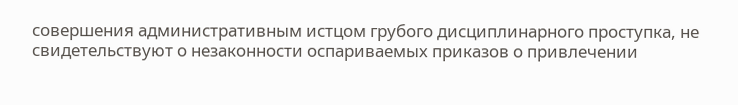совершения административным истцом грубого дисциплинарного проступка, не свидетельствуют о незаконности оспариваемых приказов о привлечении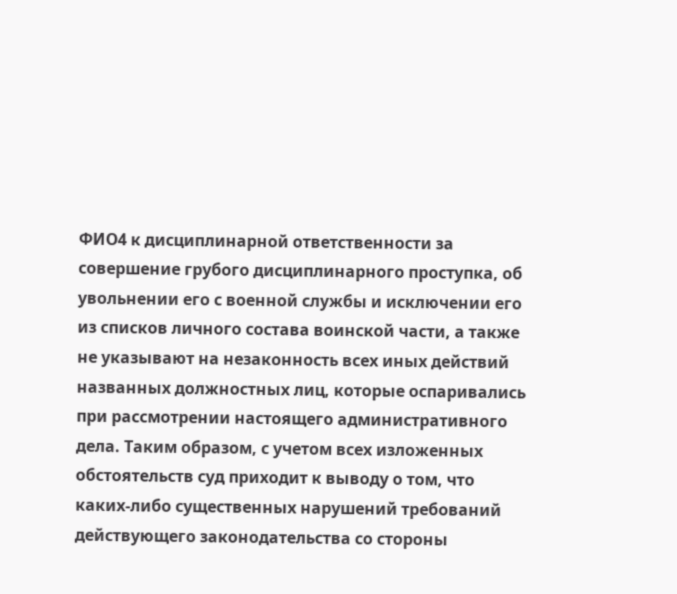ФИО4 к дисциплинарной ответственности за совершение грубого дисциплинарного проступка, об увольнении его с военной службы и исключении его из списков личного состава воинской части, а также не указывают на незаконность всех иных действий названных должностных лиц, которые оспаривались при рассмотрении настоящего административного дела. Таким образом, с учетом всех изложенных обстоятельств суд приходит к выводу о том, что каких-либо существенных нарушений требований действующего законодательства со стороны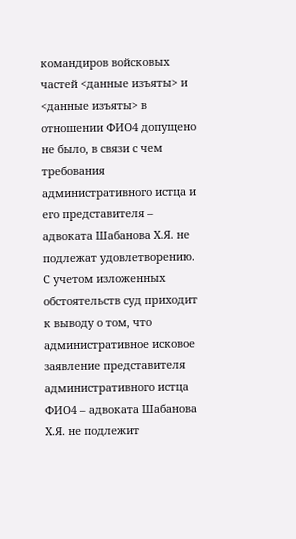командиров войсковых частей <данные изъяты> и <данные изъяты> в отношении ФИО4 допущено не было, в связи с чем требования административного истца и его представителя – адвоката Шабанова Х.Я. не подлежат удовлетворению. С учетом изложенных обстоятельств суд приходит к выводу о том, что административное исковое заявление представителя административного истца ФИО4 – адвоката Шабанова Х.Я. не подлежит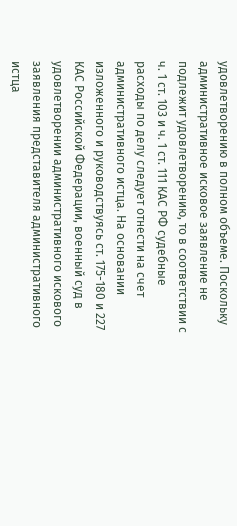удовлетворению в полном объеме. Поскольку административное исковое заявление не подлежит удовлетворению, то в соответствии с ч. 1 ст. 103 и ч. 1 ст. 111 КАС РФ судебные расходы по делу следует отнести на счет административного истца. На основании изложенного и руководствуясь ст. 175-180 и 227 КАС Российской Федерации, военный суд в удовлетворении административного искового заявления представителя административного истца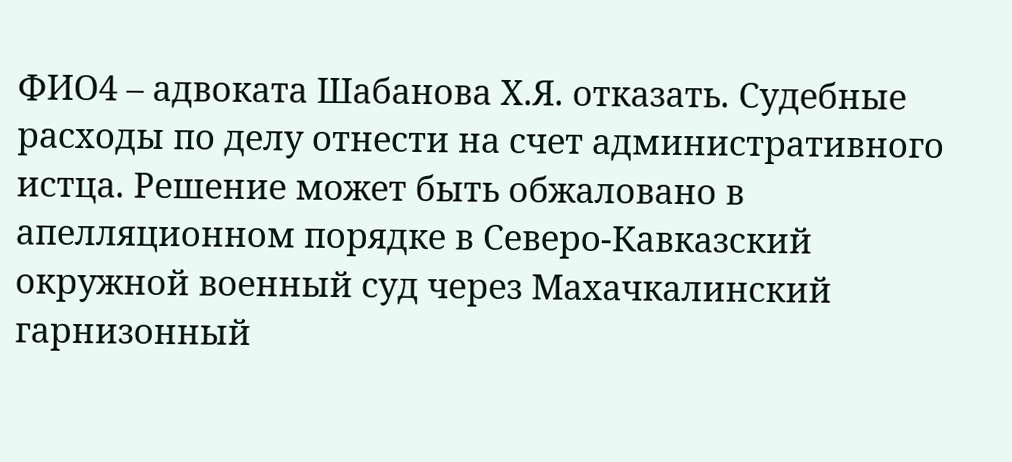ФИО4 – адвоката Шабанова Х.Я. отказать. Судебные расходы по делу отнести на счет административного истца. Решение может быть обжаловано в апелляционном порядке в Северо-Кавказский окружной военный суд через Махачкалинский гарнизонный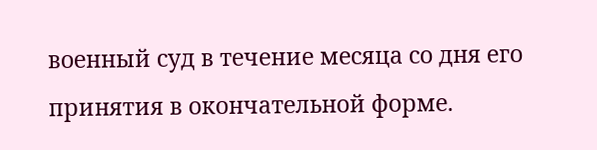военный суд в течение месяца со дня его принятия в окончательной форме.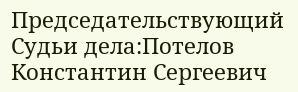Председательствующий Судьи дела:Потелов Константин Сергеевич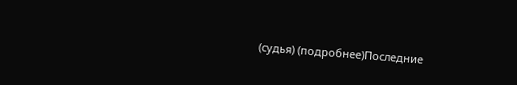(судья) (подробнее)Последние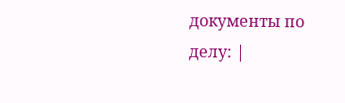документы по делу: |